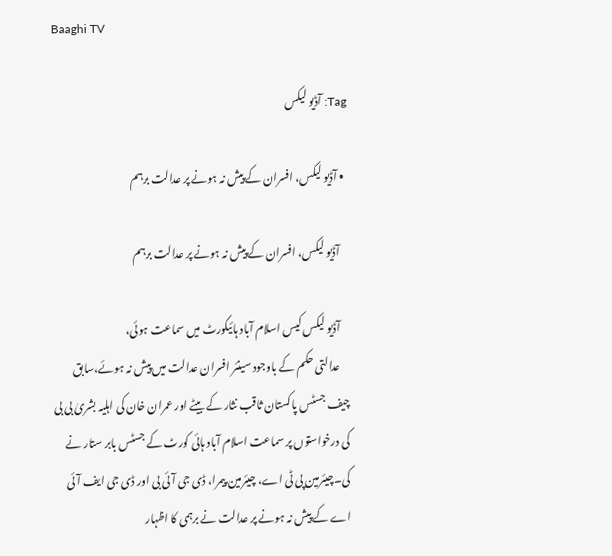Baaghi TV

Tag: آڈیو لیکس

  • آڈیو لیکس، افسران کے پیش نہ ہونے پر عدالت برہم

    آڈیو لیکس، افسران کے پیش نہ ہونے پر عدالت برہم

    آڈیو لیکس کیس اسلام آباد ہائیکورٹ میں سماعت ہوئی،
    عدالتی حکم کے باوجود سینئر افسران عدالت میں پیش نہ ہوئے،سابق چیف جسٹس پاکستان ثاقب نثار کے بیٹے اور عمران خان کی اہلیہ بشریٰ بی بی کی درخواستوں پر سماعت اسلام آباد ہائی کورٹ کے جسٹس بابر ستار نے کی۔چیئرمین پی ٹی اے، چیئرمین پیمرا، ڈی جی آئی بی اور ڈی جی ایف آئی اے کے پیش نہ ہونے پر عدالت نے برہمی کا اظہار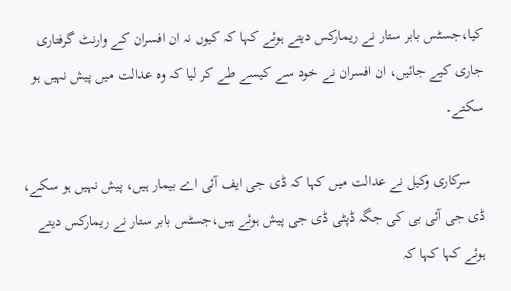کیا،جسٹس بابر ستار نے ریمارکس دیتے ہوئے کہا کہ کیوں نہ ان افسران کے وارنٹ گرفتاری جاری کیے جائیں، ان افسران نے خود سے کیسے طے کر لیا کہ وہ عدالت میں پیش نہیں ہو سکتے۔

    سرکاری وکیل نے عدالت میں کہا کہ ڈی جی ایف آئی اے بیمار ہیں، پیش نہیں ہو سکے، ڈی جی آئی بی کی جگہ ڈپٹی ڈی جی پیش ہوئے ہیں،جسٹس بابر ستار نے ریمارکس دیتے ہوئے کہا کہا کہ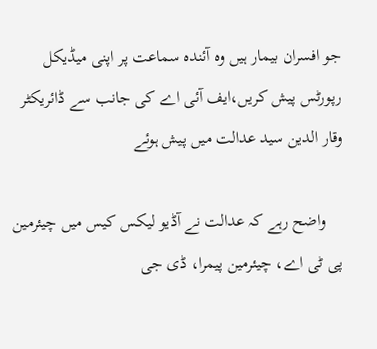جو افسران بیمار ہیں وہ آئندہ سماعت پر اپنی میڈیکل رپورٹس پیش کریں،ایف آئی اے کی جانب سے ڈائریکٹر وقار الدین سید عدالت میں پیش ہوئے

    واضح رہے کہ عدالت نے آڈیو لیکس کیس میں چیئرمین پی ٹی اے، چیئرمین پیمرا، ڈی جی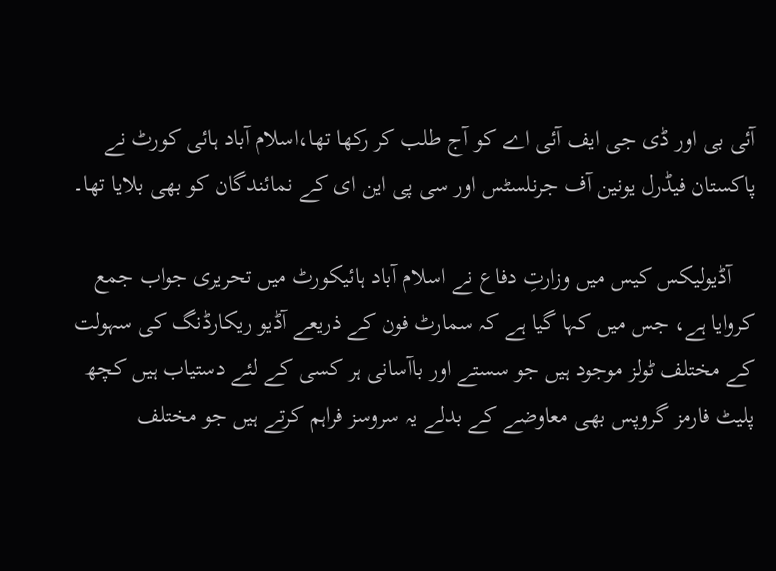آئی بی اور ڈی جی ایف آئی اے کو آج طلب کر رکھا تھا،اسلام آباد ہائی کورٹ نے پاکستان فیڈرل یونین آف جرنلسٹس اور سی پی این ای کے نمائندگان کو بھی بلایا تھا۔

    آڈیولیکس کیس میں وزارتِ دفاع نے اسلام آباد ہائیکورٹ میں تحریری جواب جمع کروایا ہے، جس میں کہا گیا ہے کہ سمارٹ فون کے ذریعے آڈیو ریکارڈنگ کی سہولت کے مختلف ٹولز موجود ہیں جو سستے اور باآسانی ہر کسی کے لئے دستیاب ہیں کچھ پلیٹ فارمز گروپس بھی معاوضے کے بدلے یہ سروسز فراہم کرتے ہیں جو مختلف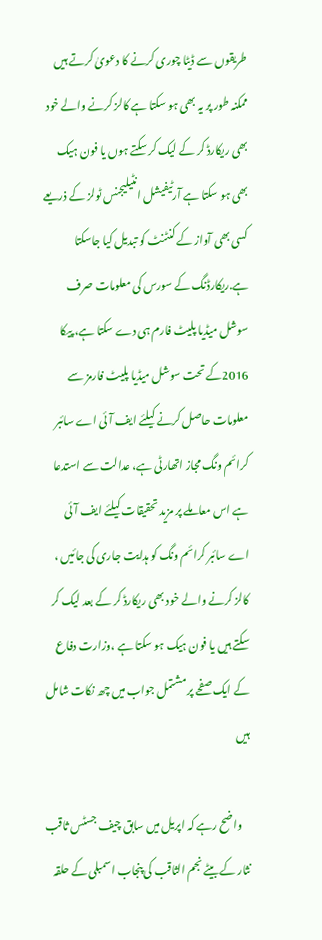طریقوں سے ڈیٹا چوری کرنے کا دعویٰ کرتے ہیں ممکنہ طور پر یہ بھی ہو سکتا ہے کالز کرنے والے خود بھی ریکارڈ کر کے لیک کر سکتے ہوں یا فون ہیک بھی ہو سکتا ہے آرٹیفیشل انٹیلیجنس ٹولز کے ذریعے کسی بھی آواز کے کنٹنٹ کو تبدیل کیا جاسکتا ہے.ریکارڈنگ کے سورس کی معلومات صرف سوشل میڈیا پلیٹ فارم ہی دے سکتا ہے، پیکا 2016کے تحت سوشل میڈیا پلیٹ فارمز سے معلومات حاصل کرنے کیلئے ایف آئی اے سائبر کرائم ونگ مجاز اتھارٹی ہے، عدالت سے استدعا ہے اس معاملے پر مزید تحقیقات کیلئے ایف آئی اے سائبر کرائم ونگ کو ہدایت جاری کی جائیں ، کالز کرنے والے خود بھی ریکارڈ کر کے بعد لیک کر سکتے ہیں یا فون ہیک ہو سکتا ہے ،وزارت دفاع کے ایک صفحے پر مشتمل جواب میں چھ نکات شامل ہیں

    واضح رہے کہ اپریل میں سابق چیف جسٹس ثاقب نثار کے بیٹے نجم الثاقب کی پنجاب اسمبلی کے حلقہ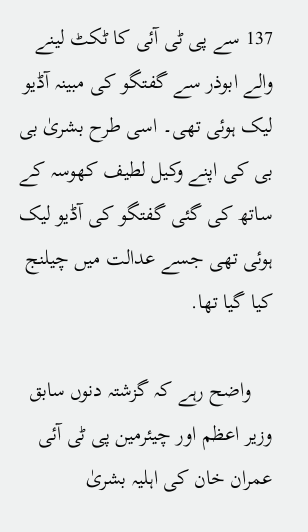137 سے پی ٹی آئی کا ٹکٹ لینے والے ابوذر سے گفتگو کی مبینہ آڈیو لیک ہوئی تھی۔ اسی طرح بشریٰ بی بی کی اپنے وکیل لطیف کھوسہ کے ساتھ کی گئی گفتگو کی آڈیو لیک ہوئی تھی جسے عدالت میں چیلنج کیا گیا تھا.

    واضح رہے کہ گزشتہ دنوں سابق وزیر اعظم اور چیئرمین پی ٹی آئی عمران خان کی اہلیہ بشریٰ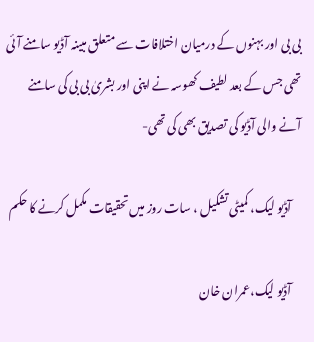بی بی اور بہنوں کے درمیان اختلافات سے متعلق مبینہ آڈیو سامنے آئی تھی جس کے بعد لطیف کھوسہ نے اپنی اور بشریٰ بی بی کی سامنے آنے والی آڈیو کی تصدیق بھی کی تھی-

    آڈیو لیک، کمیٹی تشکیل ، سات روز میں تحقیقات مکمل کرنے کا حکم

    آڈیو لیک،عمران خان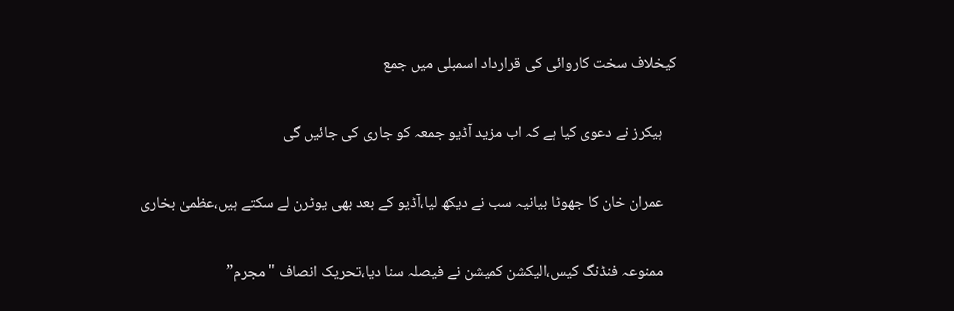کیخلاف سخت کاروائی کی قرارداد اسمبلی میں جمع

    ہیکرز نے دعوی کیا ہے کہ اب مزید آڈیو جمعہ کو جاری کی جائیں گی

    عمران خان کا جھوٹا بیانیہ سب نے دیکھ لیا،آڈیو کے بعد بھی یوٹرن لے سکتے ہیں،عظمیٰ بخاری

    ممنوعہ فنڈنگ کیس،الیکشن کمیشن نے فیصلہ سنا دیا،تحریک انصاف "مجرم”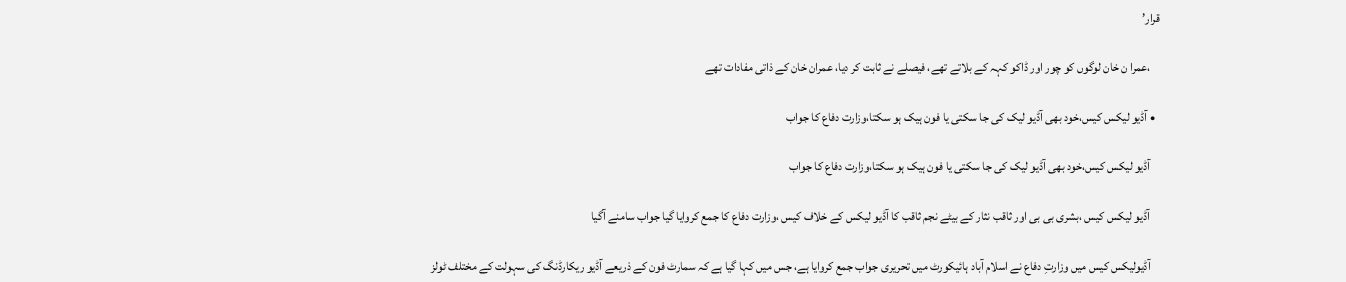قرار’

    ،عمرا ن خان لوگوں کو چور اور ڈاکو کہہ کے بلاتے تھے، فیصلے نے ثابت کر دیا، عمران خان کے ذاتی مفادات تھے

  • آڈیو لیکس کیس،خود بھی آڈیو لیک کی جا سکتی یا فون ہیک ہو سکتا،وزارت دفاع کا جواب

    آڈیو لیکس کیس،خود بھی آڈیو لیک کی جا سکتی یا فون ہیک ہو سکتا،وزارت دفاع کا جواب

    آڈیو لیکس کیس ،بشری بی بی اور ثاقب نثار کے بیٹے نجم ثاقب کا آڈیو لیکس کے خلاف کیس ،وزارت دفاع کا جمع کروایا گیا جواب سامنے آگیا

    آڈیولیکس کیس میں وزارتِ دفاع نے اسلام آباد ہائیکورٹ میں تحریری جواب جمع کروایا ہے، جس میں کہا گیا ہے کہ سمارٹ فون کے ذریعے آڈیو ریکارڈنگ کی سہولت کے مختلف ٹولز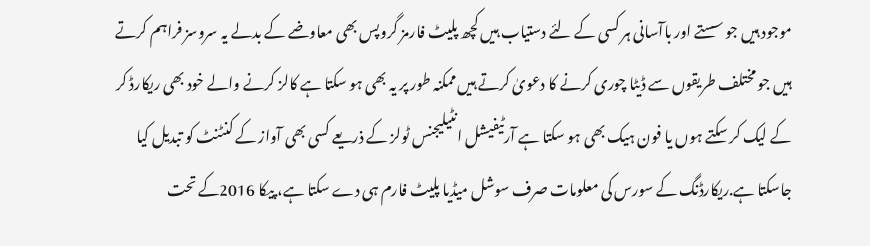موجود ہیں جو سستے اور باآسانی ہر کسی کے لئے دستیاب ہیں کچھ پلیٹ فارمز گروپس بھی معاوضے کے بدلے یہ سروسز فراہم کرتے ہیں جو مختلف طریقوں سے ڈیٹا چوری کرنے کا دعویٰ کرتے ہیں ممکنہ طور پر یہ بھی ہو سکتا ہے کالز کرنے والے خود بھی ریکارڈ کر کے لیک کر سکتے ہوں یا فون ہیک بھی ہو سکتا ہے آرٹیفیشل انٹیلیجنس ٹولز کے ذریعے کسی بھی آواز کے کنٹنٹ کو تبدیل کیا جاسکتا ہے.ریکارڈنگ کے سورس کی معلومات صرف سوشل میڈیا پلیٹ فارم ہی دے سکتا ہے، پیکا 2016کے تحت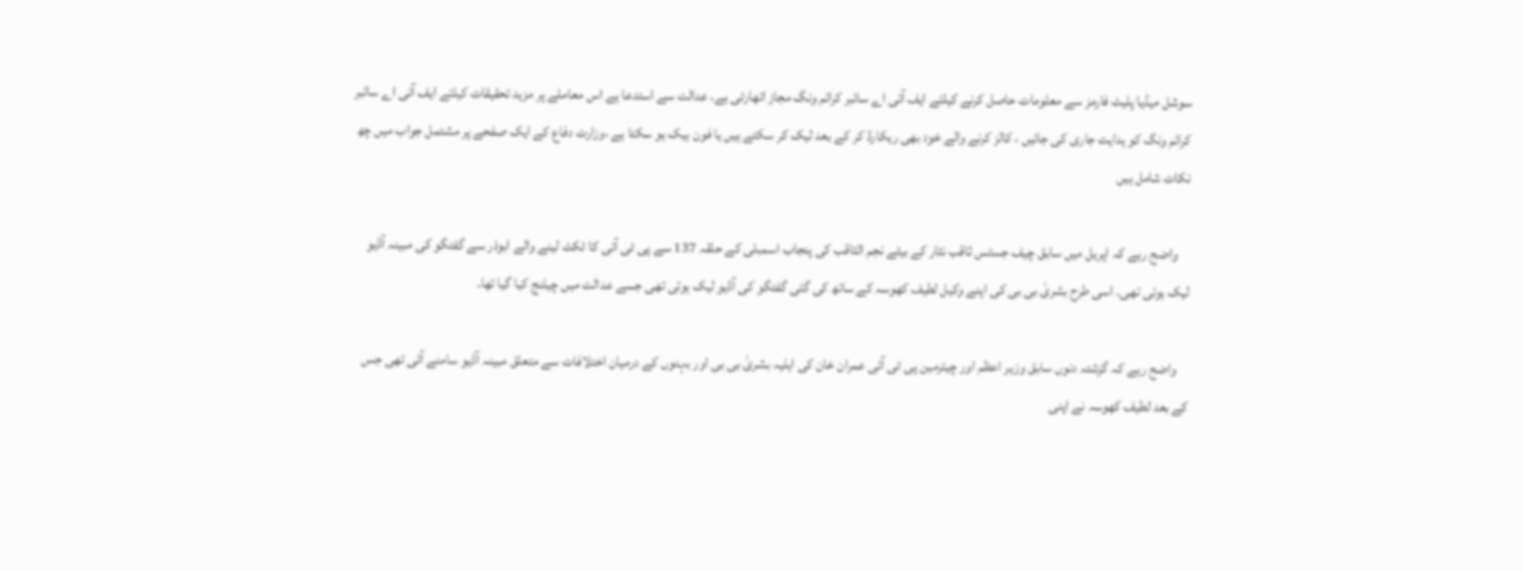سوشل میڈیا پلیٹ فارمز سے معلومات حاصل کرنے کیلئے ایف آئی اے سائبر کرائم ونگ مجاز اتھارٹی ہے، عدالت سے استدعا ہے اس معاملے پر مزید تحقیقات کیلئے ایف آئی اے سائبر کرائم ونگ کو ہدایت جاری کی جائیں ، کالز کرنے والے خود بھی ریکارڈ کر کے بعد لیک کر سکتے ہیں یا فون ہیک ہو سکتا ہے ،وزارت دفاع کے ایک صفحے پر مشتمل جواب میں چھ نکات شامل ہیں

    واضح رہے کہ اپریل میں سابق چیف جسٹس ثاقب نثار کے بیٹے نجم الثاقب کی پنجاب اسمبلی کے حلقہ 137 سے پی ٹی آئی کا ٹکٹ لینے والے ابوذر سے گفتگو کی مبینہ آڈیو لیک ہوئی تھی۔ اسی طرح بشریٰ بی بی کی اپنے وکیل لطیف کھوسہ کے ساتھ کی گئی گفتگو کی آڈیو لیک ہوئی تھی جسے عدالت میں چیلنج کیا گیا تھا.

    واضح رہے کہ گزشتہ دنوں سابق وزیر اعظم اور چیئرمین پی ٹی آئی عمران خان کی اہلیہ بشریٰ بی بی اور بہنوں کے درمیان اختلافات سے متعلق مبینہ آڈیو سامنے آئی تھی جس کے بعد لطیف کھوسہ نے اپنی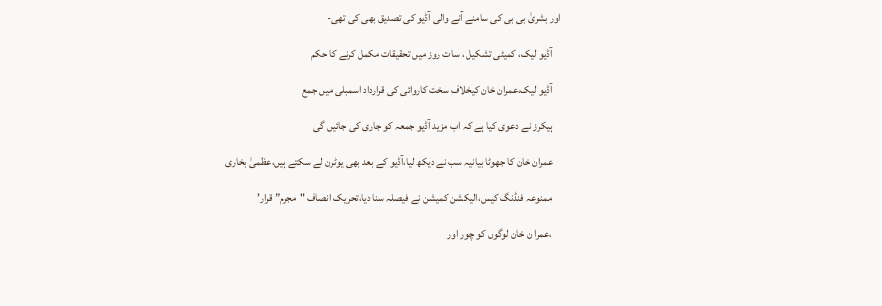اور بشریٰ بی بی کی سامنے آنے والی آڈیو کی تصدیق بھی کی تھی-

    آڈیو لیک، کمیٹی تشکیل ، سات روز میں تحقیقات مکمل کرنے کا حکم

    آڈیو لیک،عمران خان کیخلاف سخت کاروائی کی قرارداد اسمبلی میں جمع

    ہیکرز نے دعوی کیا ہے کہ اب مزید آڈیو جمعہ کو جاری کی جائیں گی

    عمران خان کا جھوٹا بیانیہ سب نے دیکھ لیا،آڈیو کے بعد بھی یوٹرن لے سکتے ہیں،عظمیٰ بخاری

    ممنوعہ فنڈنگ کیس،الیکشن کمیشن نے فیصلہ سنا دیا،تحریک انصاف "مجرم” قرار’

    ،عمرا ن خان لوگوں کو چور اور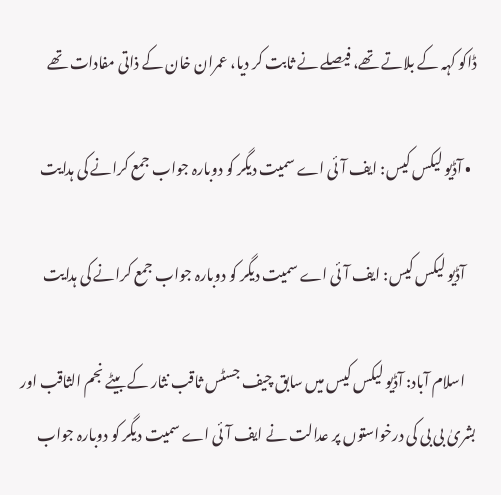ڈاکو کہہ کے بلاتے تھے، فیصلے نے ثابت کر دیا، عمران خان کے ذاتی مفادات تھے

  • آڈیو لیکس کیس: ایف آئی اے سمیت دیگر کو دوبارہ جواب جمع کرانے کی ہدایت

    آڈیو لیکس کیس: ایف آئی اے سمیت دیگر کو دوبارہ جواب جمع کرانے کی ہدایت

    اسلام آباد: آڈیو لیکس کیس میں سابق چیف جسٹس ثاقب نثار کے بیٹے نجم الثاقب اور بشریٰ بی بی کی درخواستوں پر عدالت نے ایف آئی اے سمیت دیگر کو دوبارہ جواب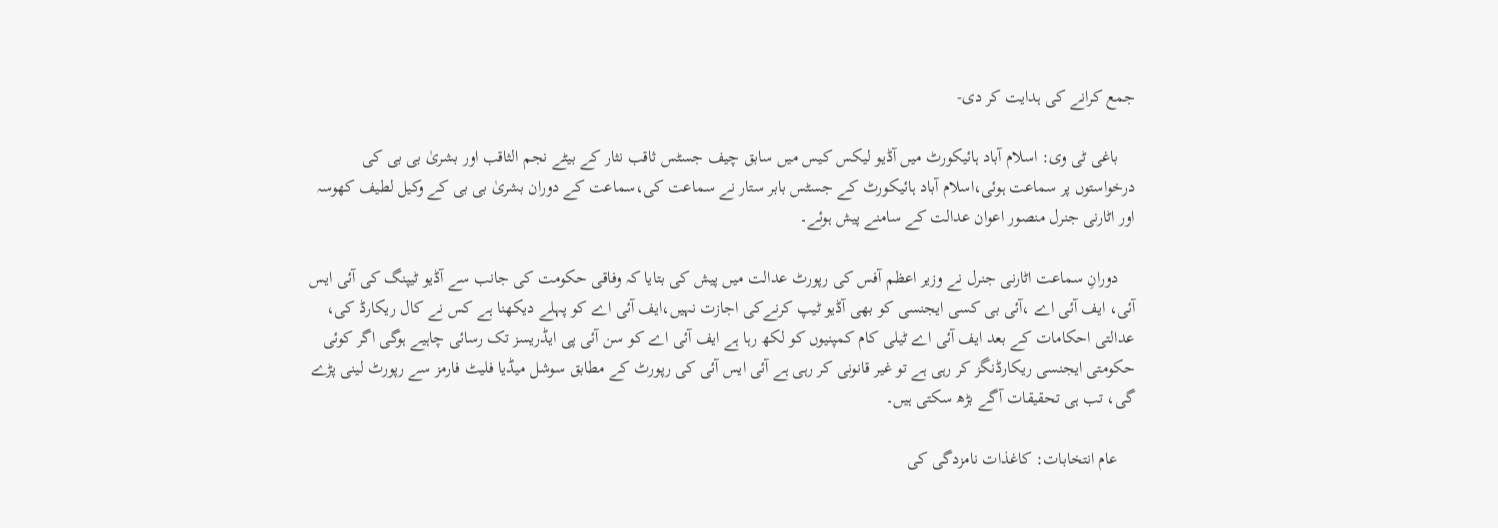جمع کرانے کی ہدایت کر دی-

    باغی ٹی وی: اسلام آباد ہائیکورٹ میں آڈیو لیکس کیس میں سابق چیف جسٹس ثاقب نثار کے بیٹے نجم الثاقب اور بشریٰ بی بی کی درخواستوں پر سماعت ہوئی،اسلام آباد ہائیکورٹ کے جسٹس بابر ستار نے سماعت کی،سماعت کے دوران بشریٰ بی بی کے وکیل لطیف کھوسہ اور اٹارنی جنرل منصور اعوان عدالت کے سامنے پیش ہوئے۔

    دورانِ سماعت اٹارنی جنرل نے وزیر اعظم آفس کی رپورٹ عدالت میں پیش کی بتایا کہ وفاقی حکومت کی جانب سے آڈیو ٹیپنگ کی آئی ایس آئی، ایف آئی اے ،آئی بی کسی ایجنسی کو بھی آڈیو ٹیپ کرنےکی اجازت نہیں،ایف آئی اے کو پہلے دیکھنا ہے کس نے کال ریکارڈ کی، عدالتی احکامات کے بعد ایف آئی اے ٹیلی کام کمپنیوں کو لکھ رہا ہے ایف آئی اے کو سن آئی پی ایڈریسز تک رسائی چاہیے ہوگی اگر کوئی حکومتی ایجنسی ریکارڈنگز کر رہی ہے تو غیر قانونی کر رہی ہے آئی ایس آئی کی رپورٹ کے مطابق سوشل میڈیا فلیٹ فارمز سے رپورٹ لینی پڑے گی، تب ہی تحقیقات آگے بڑھ سکتی ہیں۔

    عام انتخابات: کاغذات نامزدگی کی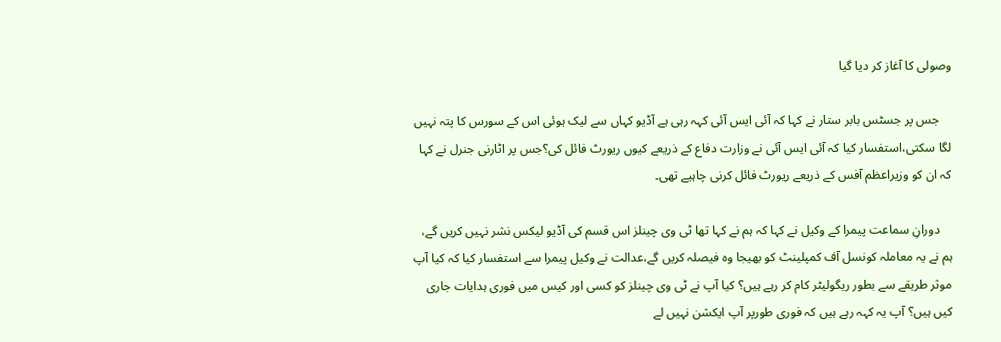وصولی کا آغاز کر دیا گیا

    جس پر جسٹس بابر ستار نے کہا کہ آئی ایس آئی کہہ رہی ہے آڈیو کہاں سے لیک ہوئی اس کے سورس کا پتہ نہیں لگا سکتی،استفسار کیا کہ آئی ایس آئی نے وزارت دفاع کے ذریعے کیوں ریورٹ فائل کی؟جس پر اٹارنی جنرل نے کہا کہ ان کو وزیراعظم آفس کے ذریعے ریورٹ فائل کرنی چاہیے تھی۔

    دورانِ سماعت پیمرا کے وکیل نے کہا کہ ہم نے کہا تھا ٹی وی چینلز اس قسم کی آڈیو لیکس نشر نہیں کریں گے، ہم نے یہ معاملہ کونسل آف کمپلینٹ کو بھیجا وہ فیصلہ کریں گے،عدالت نے وکیل پیمرا سے استفسار کیا کہ کیا آپ موثر طریقے سے بطور ریگولیٹر کام کر رہے ہیں؟ کیا آپ نے ٹی وی چینلز کو کسی اور کیس میں فوری ہدایات جاری کیں ہیں؟ آپ یہ کہہ رہے ہیں کہ فوری طورپر آپ ایکشن نہیں لے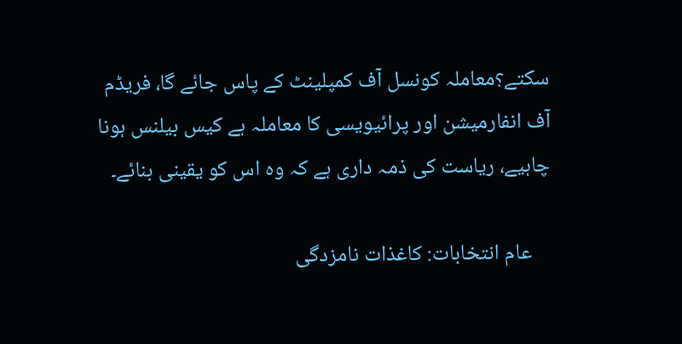سکتے؟معاملہ کونسل آف کمپلینٹ کے پاس جائے گا، فریڈم آف انفارمیشن اور پرائیویسی کا معاملہ ہے کیس بیلنس ہونا چاہیے، ریاست کی ذمہ داری ہے کہ وہ اس کو یقینی بنائے۔

    عام انتخابات: کاغذات نامزدگی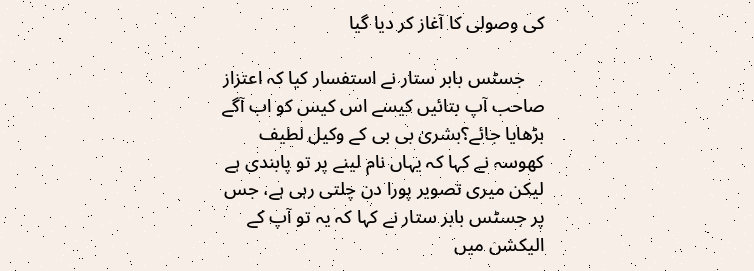کی وصولی کا آغاز کر دیا گیا

    جسٹس بابر ستار نے استفسار کیا کہ اعتزاز صاحب آپ بتائیں کیسے اس کیس کو اب آگے بڑھایا جائے؟بشریٰ بی بی کے وکیل لطیف کھوسہ نے کہا کہ یہاں نام لینے پر تو پابندی ہے لیکن میری تصویر پورا دن چلتی رہی ہے، جس پر جسٹس بابر ستار نے کہا کہ یہ تو آپ کے الیکشن میں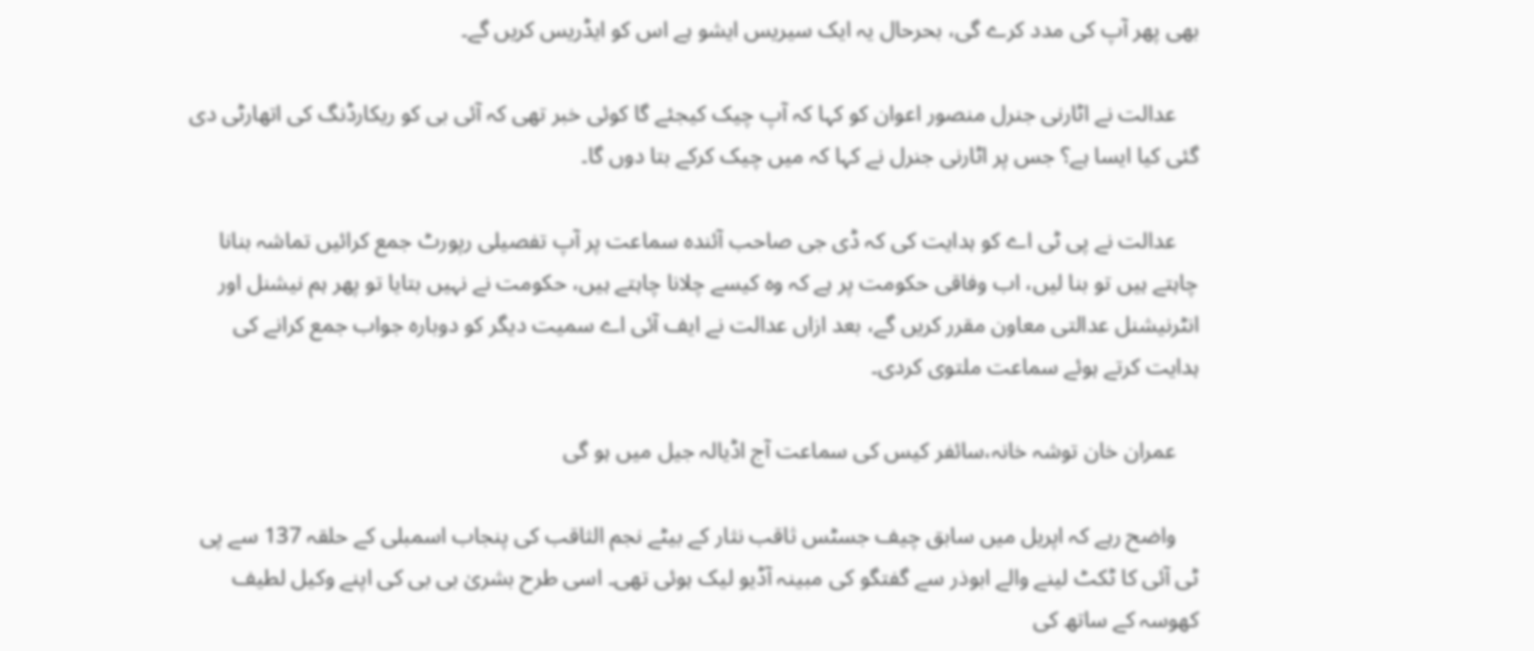بھی پھر آپ کی مدد کرے گی، بحرحال یہ ایک سیریس ایشو ہے اس کو ایڈریس کریں گے۔

    عدالت نے اٹارنی جنرل منصور اعوان کو کہا کہ آپ چیک کیجئے گا کوئی خبر تھی کہ آئی بی کو ریکارڈنگ کی اتھارٹی دی گئی کیا ایسا ہے؟ جس پر اٹارنی جنرل نے کہا کہ میں چیک کرکے بتا دوں گا۔

    عدالت نے پی ٹی اے کو ہدایت کی کہ ڈی جی صاحب آئندہ سماعت پر آپ تفصیلی رپورٹ جمع کرائیں تماشہ بنانا چاہتے ہیں تو بنا لیں، اب وفاقی حکومت پر ہے کہ وہ کیسے چلانا چاہتے ہیں، حکومت نے نہیں بتایا تو پھر ہم نیشنل اور انٹرنیشنل عدالتی معاون مقرر کریں گے، بعد ازاں عدالت نے ایف آئی اے سمیت دیگر کو دوبارہ جواب جمع کرانے کی ہدایت کرتے ہوئے سماعت ملتوی کردی۔

    عمران خان توشہ خانہ،سائفر کیس کی سماعت آج اڈیالہ جیل میں ہو گی

    واضح رہے کہ اپریل میں سابق چیف جسٹس ثاقب نثار کے بیٹے نجم الثاقب کی پنجاب اسمبلی کے حلقہ 137 سے پی ٹی آئی کا ٹکٹ لینے والے ابوذر سے گفتگو کی مبینہ آڈیو لیک ہوئی تھی۔ اسی طرح بشریٰ بی بی کی اپنے وکیل لطیف کھوسہ کے ساتھ کی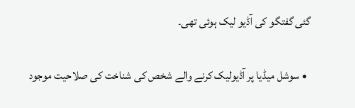گئی گفتگو کی آڈیو لیک ہوئی تھی۔

  • سوشل میڈیا پر آڈیولیک کرنے والے شخص کی شناخت کی صلاحیت موجود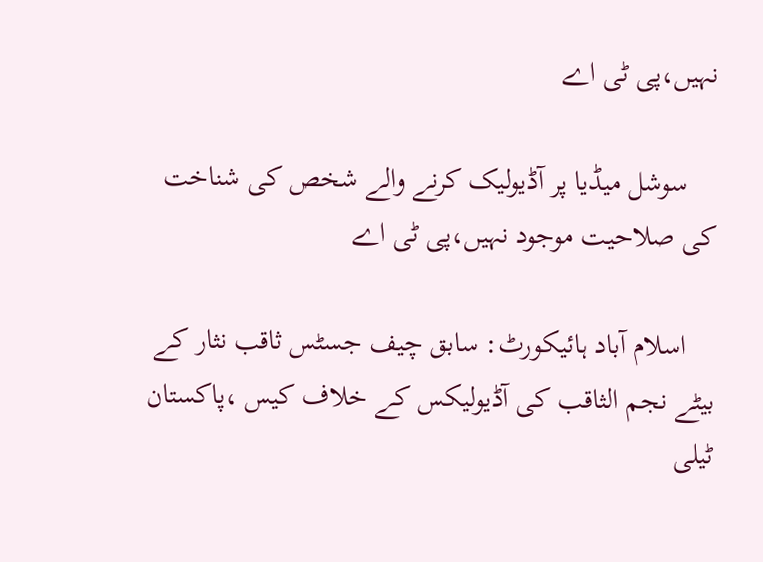نہیں،پی ٹی اے

    سوشل میڈیا پر آڈیولیک کرنے والے شخص کی شناخت کی صلاحیت موجود نہیں،پی ٹی اے

    اسلام آباد ہائیکورٹ: سابق چیف جسٹس ثاقب نثار کے بیٹے نجم الثاقب کی آڈیولیکس کے خلاف کیس ،پاکستان ٹیلی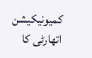کمیونیکیشن اتھارٹی کا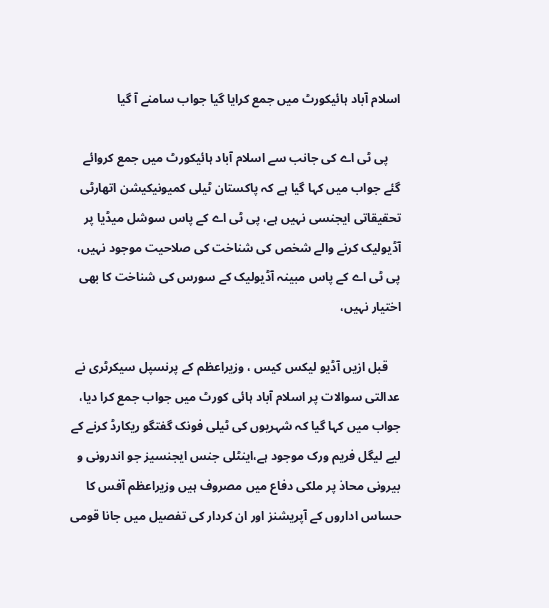اسلام آباد ہائیکورٹ میں جمع کرایا گیا جواب سامنے آ گیا

    پی ٹی اے کی جانب سے اسلام آباد ہائیکورٹ میں جمع کروائے گئے جواب میں کہا گیا ہے کہ پاکستان ٹیلی کمیونیکیشن اتھارٹی تحقیقاتی ایجنسی نہیں ہے، پی ٹی اے کے پاس سوشل میڈیا پر آڈیولیک کرنے والے شخص کی شناخت کی صلاحیت موجود نہیں، پی ٹی اے کے پاس مبینہ آڈیولیک کے سورس کی شناخت کا بھی اختیار نہیں،

    قبل ازیں آڈیو لیکس کیس ، وزیراعظم کے پرنسپل سیکرٹری نے عدالتی سوالات پر اسلام آباد ہائی کورٹ میں جواب جمع کرا دیا، جواب میں کہا گیا کہ شہریوں کی ٹیلی فونک گفتگو ریکارڈ کرنے کے لیے لیگل فریم ورک موجود ہے،اینٹلی جنس ایجنسیز جو اندرونی و بیرونی محاذ پر ملکی دفاع میں مصروف ہیں وزیراعظم آفس کا حساس اداروں کے آپریشنز اور ان کردار کی تفصیل میں جانا قومی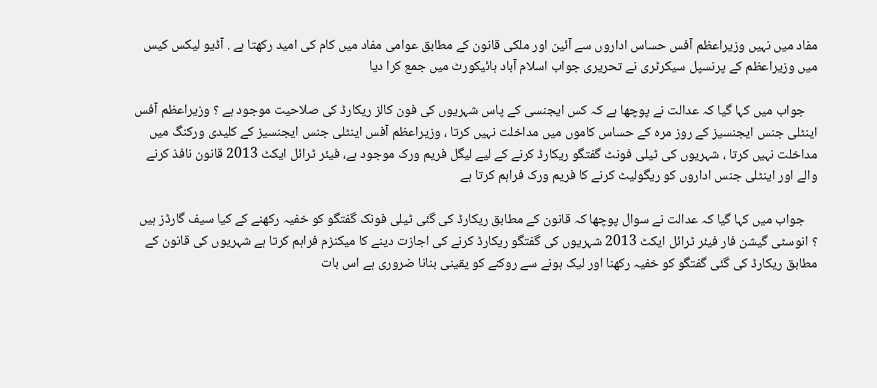مفاد میں نہیں وزیراعظم آفس حساس اداروں سے آئین اور ملکی قانون کے مطابق عوامی مفاد میں کام کی امید رکھتا ہے . آڈیو لیکس کیس میں وزیراعظم کے پرنسپل سیکرٹری نے تحریری جواب اسلام آباد ہائیکورٹ میں جمع کرا دیا

    جواب میں کہا گیا کہ عدالت نے پوچھا ہے کہ کس ایجنسی کے پاس شہریوں کی فون کالز ریکارڈ کی صلاحیت موجود ہے ؟ وزیراعظم آفس اینٹلی جنس ایجنسیز کے روز مرہ کے حساس کاموں میں مداخلت نہیں کرتا ، وزیراعظم آفس اینٹلی جنس ایجنسیز کے کلیدی ورکنگ میں مداخلت نہیں کرتا ، شہریوں کی ٹیلی فونٹ گفتگو ریکارڈ کرنے کے لیے لیگل فریم ورک موجود ہے، فیئر ٹرائل ایکٹ 2013 قانون نافذ کرنے والے اور اینٹلی جنس اداروں کو ریگولیٹ کرنے کا فریم ورک فراہم کرتا ہے

    جواب میں کہا گیا کہ عدالت نے سوال پوچھا کہ قانون کے مطابق ریکارڈ کی گئی ٹیلی فونک گفتگو کو خفیہ رکھنے کے کیا سیف گارڈز ہیں ؟ انوسٹی گیشن فار فیئر ٹرائل ایکٹ 2013 شہریوں کی گفتگو ریکارڈ کرنے کی اجازت دینے کا میکنزم فراہم کرتا ہے شہریوں کی قانون کے مطابق ریکارڈ کی گئی گفتگو کو خفیہ رکھنا اور لیک ہونے سے روکنے کو یقینی بنانا ضروری ہے اس بات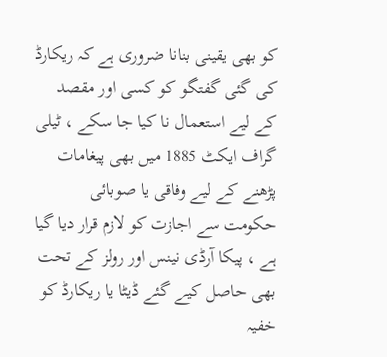کو بھی یقینی بنانا ضروری ہے کہ ریکارڈ کی گئی گفتگو کو کسی اور مقصد کے لیے استعمال نا کیا جا سکے ، ٹیلی گراف ایکٹ 1885 میں بھی پیغامات پڑھنے کے لیے وفاقی یا صوبائی حکومت سے اجازت کو لازم قرار دیا گیا ہے ، پیکا آرڈی نینس اور رولز کے تحت بھی حاصل کیے گئے ڈیٹا یا ریکارڈ کو خفیہ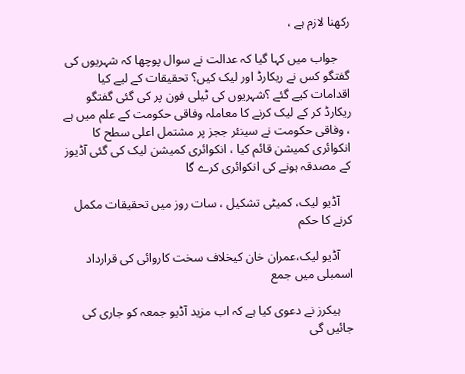رکھنا لازم ہے ،

    جواب میں کہا گیا کہ عدالت نے سوال پوچھا کہ شہریوں کی گفتگو کس نے ریکارڈ اور لیک کیں؟ تحقیقات کے لیے کیا اقدامات کیے گئے ؟شہریوں کی ٹیلی فون پر کی گئی گفتگو ریکارڈ کر کے لیک کرنے کا معاملہ وفاقی حکومت کے علم میں ہے ، وفاقی حکومت نے سینئر ججز پر مشتمل اعلی سطح کا انکوائری کمیشن قائم کیا ، انکوائری کمیشن لیک کی گئی آڈیوز کے مصدقہ ہونے کی انکوائری کرے گا

    آڈیو لیک، کمیٹی تشکیل ، سات روز میں تحقیقات مکمل کرنے کا حکم

    آڈیو لیک،عمران خان کیخلاف سخت کاروائی کی قرارداد اسمبلی میں جمع

    ہیکرز نے دعوی کیا ہے کہ اب مزید آڈیو جمعہ کو جاری کی جائیں گی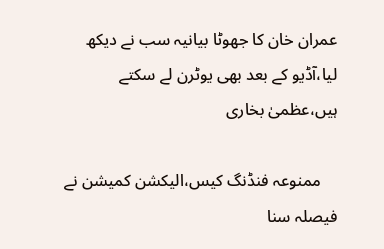عمران خان کا جھوٹا بیانیہ سب نے دیکھ لیا،آڈیو کے بعد بھی یوٹرن لے سکتے ہیں،عظمیٰ بخاری

    ممنوعہ فنڈنگ کیس،الیکشن کمیشن نے فیصلہ سنا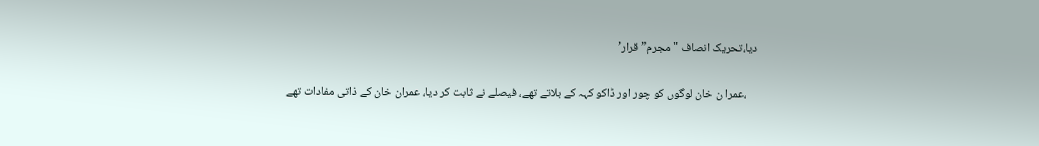دیا،تحریک انصاف "مجرم” قرار’

    ،عمرا ن خان لوگوں کو چور اور ڈاکو کہہ کے بلاتے تھے، فیصلے نے ثابت کر دیا، عمران خان کے ذاتی مفادات تھے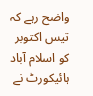واضح رہے کہ تیس اکتوبر کو اسلام آباد ہائیکورٹ نے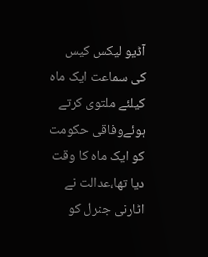آڈیو لیکس کیس کی سماعت ایک ماہ کیلئے ملتوی کرتے ہوئےوفاقی حکومت کو ایک ماہ کا وقت دیا تھا،عدالت نے اٹارنی جنرل کو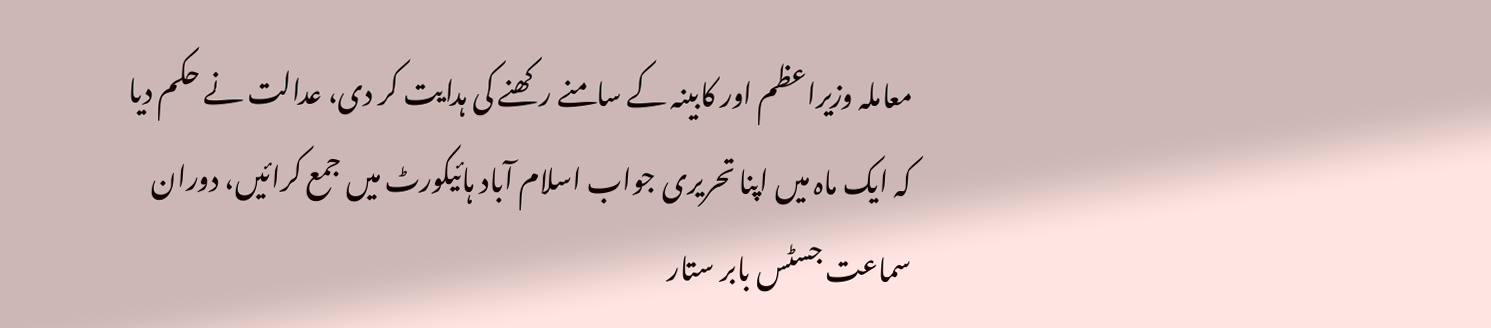معاملہ وزیراعظم اور کابینہ کے سامنے رکھنے کی ہدایت کر دی، عدالت نے حکم دیا کہ ایک ماہ میں اپنا تحریری جواب اسلام آباد ہائیکورٹ میں جمع کرائیں، دوران سماعت جسٹس بابر ستار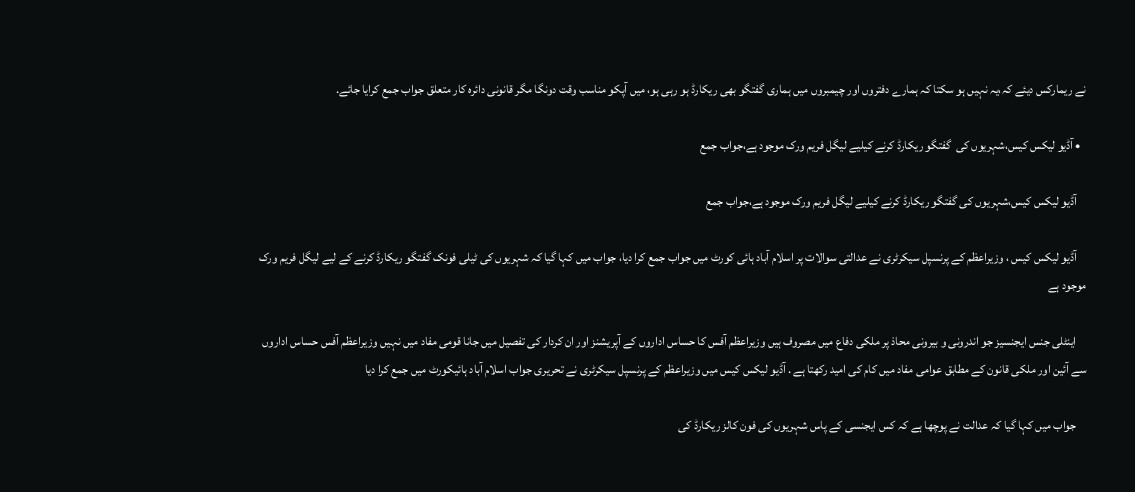نے ریمارکس دیئے کہ،یہ نہیں ہو سکتا کہ ہمارے دفتروں اور چیمبروں میں ہماری گفتگو بھی ریکارڈ ہو رہی ہو، میں آپکو مناسب وقت دونگا مگر قانونی دائرہ کار متعلق جواب جمع کرایا جائے.

  • آڈیو لیکس کیس،شہریوں کی  گفتگو ریکارڈ کرنے کیلیے لیگل فریم ورک موجود ہے،جواب جمع

    آڈیو لیکس کیس،شہریوں کی گفتگو ریکارڈ کرنے کیلیے لیگل فریم ورک موجود ہے،جواب جمع

    آڈیو لیکس کیس ، وزیراعظم کے پرنسپل سیکرٹری نے عدالتی سوالات پر اسلام آباد ہائی کورٹ میں جواب جمع کرا دیا، جواب میں کہا گیا کہ شہریوں کی ٹیلی فونک گفتگو ریکارڈ کرنے کے لیے لیگل فریم ورک موجود ہے

    اینٹلی جنس ایجنسیز جو اندرونی و بیرونی محاذ پر ملکی دفاع میں مصروف ہیں وزیراعظم آفس کا حساس اداروں کے آپریشنز اور ان کردار کی تفصیل میں جانا قومی مفاد میں نہیں وزیراعظم آفس حساس اداروں سے آئین اور ملکی قانون کے مطابق عوامی مفاد میں کام کی امید رکھتا ہے . آڈیو لیکس کیس میں وزیراعظم کے پرنسپل سیکرٹری نے تحریری جواب اسلام آباد ہائیکورٹ میں جمع کرا دیا

    جواب میں کہا گیا کہ عدالت نے پوچھا ہے کہ کس ایجنسی کے پاس شہریوں کی فون کالز ریکارڈ کی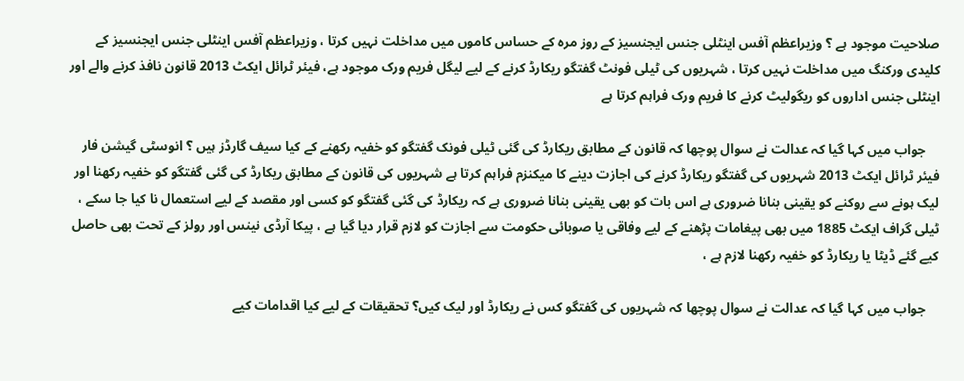صلاحیت موجود ہے ؟ وزیراعظم آفس اینٹلی جنس ایجنسیز کے روز مرہ کے حساس کاموں میں مداخلت نہیں کرتا ، وزیراعظم آفس اینٹلی جنس ایجنسیز کے کلیدی ورکنگ میں مداخلت نہیں کرتا ، شہریوں کی ٹیلی فونٹ گفتگو ریکارڈ کرنے کے لیے لیگل فریم ورک موجود ہے، فیئر ٹرائل ایکٹ 2013 قانون نافذ کرنے والے اور اینٹلی جنس اداروں کو ریگولیٹ کرنے کا فریم ورک فراہم کرتا ہے

    جواب میں کہا گیا کہ عدالت نے سوال پوچھا کہ قانون کے مطابق ریکارڈ کی گئی ٹیلی فونک گفتگو کو خفیہ رکھنے کے کیا سیف گارڈز ہیں ؟ انوسٹی گیشن فار فیئر ٹرائل ایکٹ 2013 شہریوں کی گفتگو ریکارڈ کرنے کی اجازت دینے کا میکنزم فراہم کرتا ہے شہریوں کی قانون کے مطابق ریکارڈ کی گئی گفتگو کو خفیہ رکھنا اور لیک ہونے سے روکنے کو یقینی بنانا ضروری ہے اس بات کو بھی یقینی بنانا ضروری ہے کہ ریکارڈ کی گئی گفتگو کو کسی اور مقصد کے لیے استعمال نا کیا جا سکے ، ٹیلی گراف ایکٹ 1885 میں بھی پیغامات پڑھنے کے لیے وفاقی یا صوبائی حکومت سے اجازت کو لازم قرار دیا گیا ہے ، پیکا آرڈی نینس اور رولز کے تحت بھی حاصل کیے گئے ڈیٹا یا ریکارڈ کو خفیہ رکھنا لازم ہے ،

    جواب میں کہا گیا کہ عدالت نے سوال پوچھا کہ شہریوں کی گفتگو کس نے ریکارڈ اور لیک کیں؟ تحقیقات کے لیے کیا اقدامات کیے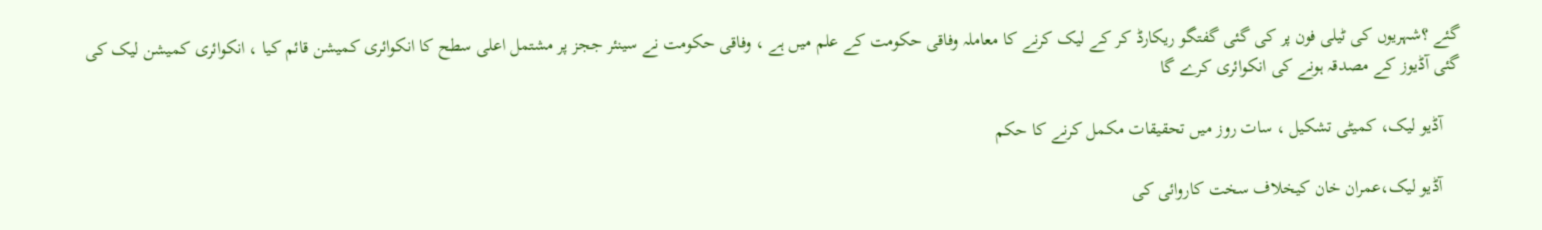گئے ؟شہریوں کی ٹیلی فون پر کی گئی گفتگو ریکارڈ کر کے لیک کرنے کا معاملہ وفاقی حکومت کے علم میں ہے ، وفاقی حکومت نے سینئر ججز پر مشتمل اعلی سطح کا انکوائری کمیشن قائم کیا ، انکوائری کمیشن لیک کی گئی آڈیوز کے مصدقہ ہونے کی انکوائری کرے گا

    آڈیو لیک، کمیٹی تشکیل ، سات روز میں تحقیقات مکمل کرنے کا حکم

    آڈیو لیک،عمران خان کیخلاف سخت کاروائی کی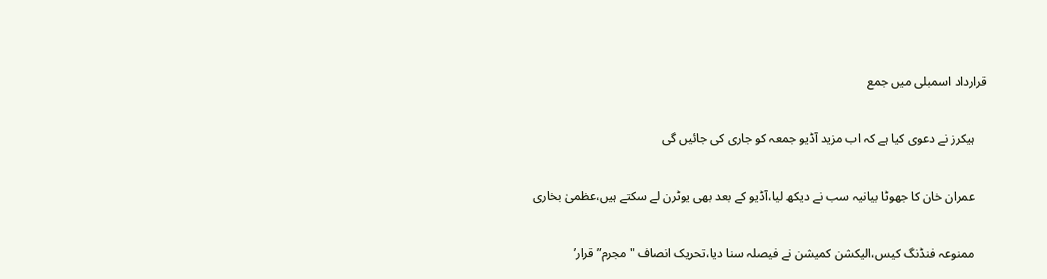قرارداد اسمبلی میں جمع

    ہیکرز نے دعوی کیا ہے کہ اب مزید آڈیو جمعہ کو جاری کی جائیں گی

    عمران خان کا جھوٹا بیانیہ سب نے دیکھ لیا،آڈیو کے بعد بھی یوٹرن لے سکتے ہیں،عظمیٰ بخاری

    ممنوعہ فنڈنگ کیس،الیکشن کمیشن نے فیصلہ سنا دیا،تحریک انصاف "مجرم” قرار’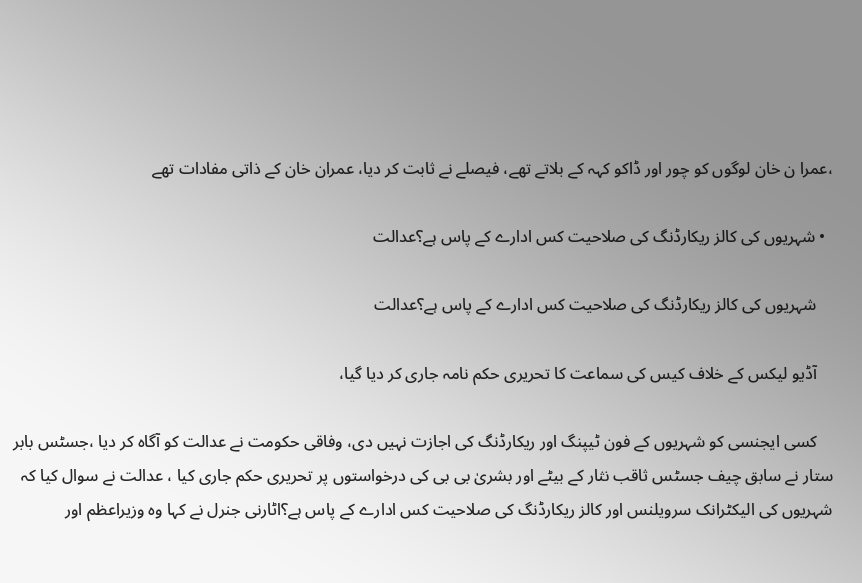،عمرا ن خان لوگوں کو چور اور ڈاکو کہہ کے بلاتے تھے، فیصلے نے ثابت کر دیا، عمران خان کے ذاتی مفادات تھے

  • شہریوں کی کالز ریکارڈنگ کی صلاحیت کس ادارے کے پاس ہے؟عدالت

    شہریوں کی کالز ریکارڈنگ کی صلاحیت کس ادارے کے پاس ہے؟عدالت

    آڈیو لیکس کے خلاف کیس کی سماعت کا تحریری حکم نامہ جاری کر دیا گیا،

    کسی ایجنسی کو شہریوں کے فون ٹیپنگ اور ریکارڈنگ کی اجازت نہیں دی، وفاقی حکومت نے عدالت کو آگاہ کر دیا ،جسٹس بابر ستار نے سابق چیف جسٹس ثاقب نثار کے بیٹے اور بشریٰ بی بی کی درخواستوں پر تحریری حکم جاری کیا ، عدالت نے سوال کیا کہ شہریوں کی الیکٹرانک سرویلنس اور کالز ریکارڈنگ کی صلاحیت کس ادارے کے پاس ہے؟اٹارنی جنرل نے کہا وہ وزیراعظم اور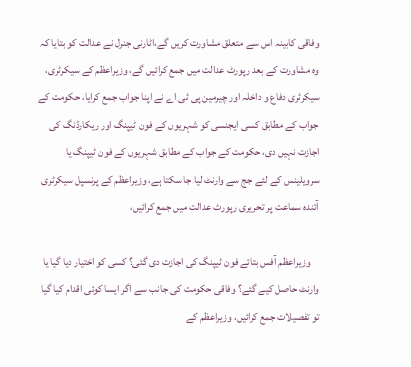وفاقی کابینہ اس سے متعلق مشاورت کریں گے،اٹارنی جنرل نے عدالت کو بتایا کہ وہ مشاورت کے بعد رپورٹ عدالت میں جمع کرائیں گے، وزیراعظم کے سیکرٹری، سیکرٹری دفاع و داخلہ اور چیرمین پی ٹی اے نے اپنا جواب جمع کرایا، حکومت کے جواب کے مطابق کسی ایجنسی کو شہریوں کے فون ٹیپنگ اور ریکارڈنگ کی اجازت نہیں دی، حکومت کے جواب کے مطابق شہریوں کے فون ٹیپنگ یا سرویلینس کے لئے جج سے وارنٹ لیا جا سکتا ہے، وزیراعظم کے پرنسپل سیکرٹری آئندہ سماعت پر تحریری رپورٹ عدالت میں جمع کرائیں،

    وزیراعظم آفس بتائے فون ٹیپنگ کی اجازت دی گئی؟ کسی کو اختیار دیا گیا یا وارنٹ حاصل کیے گئے؟ وفاقی حکومت کی جانب سے اگر ایسا کوئی اقدام کیا گیا تو تفصیلات جمع کرائیں، وزیراعظم کے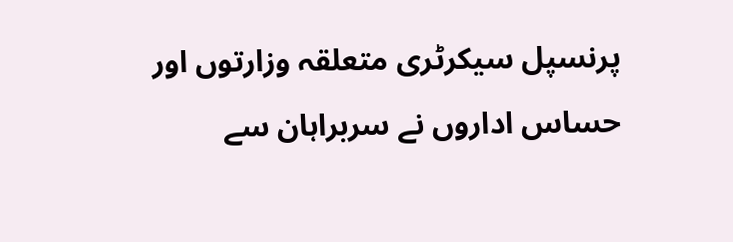پرنسپل سیکرٹری متعلقہ وزارتوں اور حساس اداروں نے سربراہان سے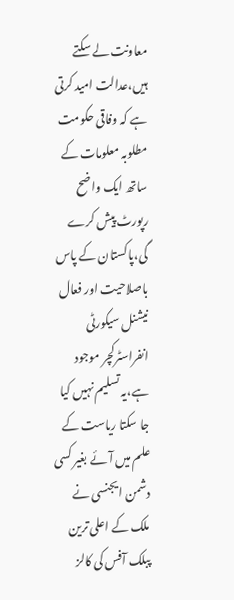معاونت لے سکتے ہیں،عدالت امید کرتی ہے کہ وفاقی حکومت مطلوبہ معلومات کے ساتھ ایک واضح رپورٹ پیش کرے گی،پاکستان کے پاس باصلاحیت اور فعال نیشنل سیکورٹی انفراسٹرکچر موجود ہے،یہ تسلیم نہیں کیا جا سکتا ریاست کے علم میں آئے بغیر کسی دشمن ایجنسی نے ملک کے اعلی ترین پبلک آفس کی کالز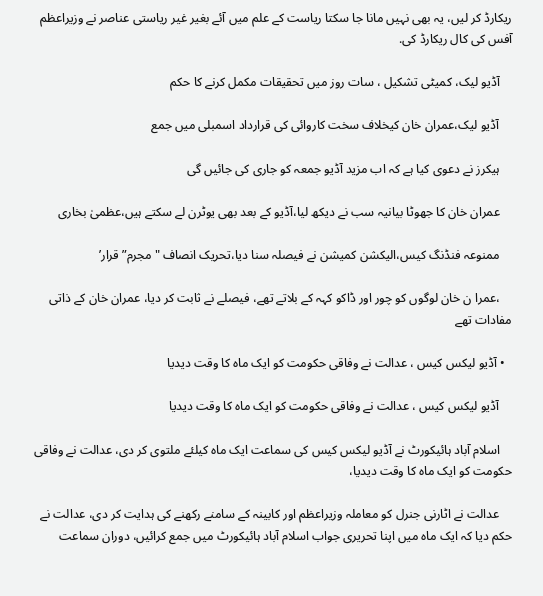ریکارڈ کر لیں، یہ بھی نہیں مانا جا سکتا ریاست کے علم میں آئے بغیر غیر ریاستی عناصر نے وزیراعظم آفس کی کال ریکارڈ کی.

    آڈیو لیک، کمیٹی تشکیل ، سات روز میں تحقیقات مکمل کرنے کا حکم

    آڈیو لیک،عمران خان کیخلاف سخت کاروائی کی قرارداد اسمبلی میں جمع

    ہیکرز نے دعوی کیا ہے کہ اب مزید آڈیو جمعہ کو جاری کی جائیں گی

    عمران خان کا جھوٹا بیانیہ سب نے دیکھ لیا،آڈیو کے بعد بھی یوٹرن لے سکتے ہیں،عظمیٰ بخاری

    ممنوعہ فنڈنگ کیس،الیکشن کمیشن نے فیصلہ سنا دیا،تحریک انصاف "مجرم” قرار’

    ،عمرا ن خان لوگوں کو چور اور ڈاکو کہہ کے بلاتے تھے، فیصلے نے ثابت کر دیا، عمران خان کے ذاتی مفادات تھے

  • آڈیو لیکس کیس ، عدالت نے وفاقی حکومت کو ایک ماہ کا وقت دیدیا

    آڈیو لیکس کیس ، عدالت نے وفاقی حکومت کو ایک ماہ کا وقت دیدیا

    اسلام آباد ہائیکورٹ نے آڈیو لیکس کیس کی سماعت ایک ماہ کیلئے ملتوی کر دی، عدالت نے وفاقی حکومت کو ایک ماہ کا وقت دیدیا،

    عدالت نے اٹارنی جنرل کو معاملہ وزیراعظم اور کابینہ کے سامنے رکھنے کی ہدایت کر دی، عدالت نے حکم دیا کہ ایک ماہ میں اپنا تحریری جواب اسلام آباد ہائیکورٹ میں جمع کرائیں، دوران سماعت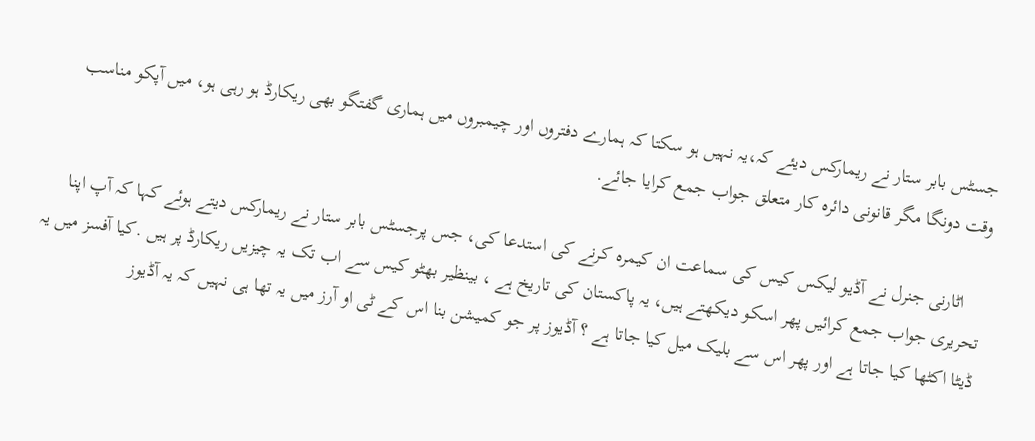جسٹس بابر ستار نے ریمارکس دیئے کہ،یہ نہیں ہو سکتا کہ ہمارے دفتروں اور چیمبروں میں ہماری گفتگو بھی ریکارڈ ہو رہی ہو، میں آپکو مناسب وقت دونگا مگر قانونی دائرہ کار متعلق جواب جمع کرایا جائے.

    اٹارنی جنرل نے آڈیو لیکس کیس کی سماعت ان کیمرہ کرنے کی استدعا کی، جس پرجسٹس بابر ستار نے ریمارکس دیتے ہوئے کہا کہ آپ اپنا تحریری جواب جمع کرائیں پھر اسکو دیکھتے ہیں، یہ پاکستان کی تاریخ ہے ، بینظیر بھٹو کیس سے اب تک یہ چیزیں ریکارڈ پر ہیں .کیا آفسز میں یہ ڈیٹا اکٹھا کیا جاتا ہے اور پھر اس سے بلیک میل کیا جاتا ہے ؟ آڈیوز پر جو کمیشن بنا اس کے ٹی او آرز میں یہ تھا ہی نہیں کہ یہ آڈیوز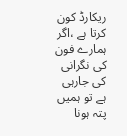ریکارڈ کون کرتا ہے ،اگر ہمارے فون کی نگرانی کی جارہی ہے تو ہمیں پتہ ہونا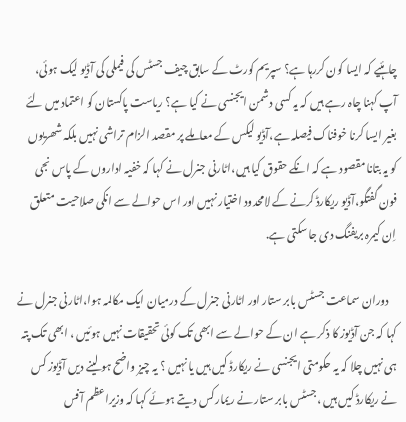چاہئیے کہ ایسا کون کررہا ہے؟ سپریم کورٹ کے سابق چیف جسٹس کی فیملی کی آڈیو لیک ہوئی، آپ کہنا چاہ رہے ہیں کہ یہ کسی دشمن ایجنسی نے کیا ہے؟ ریاست پاکستان کو اعتماد میں لئے بغیر ایسا کرنا خوفناک فیصلہ ہے،آڈیو لیکس کے معاملے پر مقصد الزام تراشی نہیں بلکہ شھریوں کو یہ بتانا مقصود ہے کہ انکے حقوق کیا ہیں،اٹارنی جنرل نے کہا کہ خفیہ اداروں کے پاس نجی فون گفتگو،آڈیو ریکارڈ کرنے کے لامحدود اختیار نہیں اور اس حوالے سے انکی صلاحیت متعلق اِن کیمرہ بریفنگ دی جا سکتی ہے.

    دوران سماعت جسٹس بابر ستار اور اٹارنی جنرل کے درمیان ایک مکالمہ ہوا،اٹارنی جنرل نے کہا کہ جن آڈیوز کا ذکر ہے ان کے حوالے سے ابھی تک کوئی تحقیقات نہیں ہوئیں ، ابھی تک پتہ ہی نہیں چلا کہ یہ حکومتی ایجنسی نے ریکارڈ کیں ہیں یا نہیں ؟ یہ چیز واضح ہو لینے دیں آڈیوز کس نے ریکارڈ کیں ہیں ،جسٹس بابر ستار نے ریمارکس دیتے ہوئے کہا کہ وزیراعظم آفس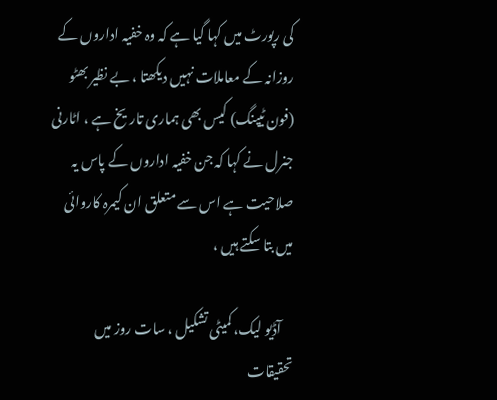کی رپورٹ میں کہا گیا ہے کہ وہ خفیہ اداروں کے روزانہ کے معاملات نہیں دیکھتا ، بے نظیر بھٹو (فون ٹیپنگ) کیس بھی ہماری تاریخ ہے ، اٹارنی جنرل نے کہا کہ جن خفیہ اداروں کے پاس یہ صلاحیت ہے اس سے متعلق ان کیمرہ کاروائی میں بتا سکتے ہیں ،

    آڈیو لیک، کمیٹی تشکیل ، سات روز میں تحقیقات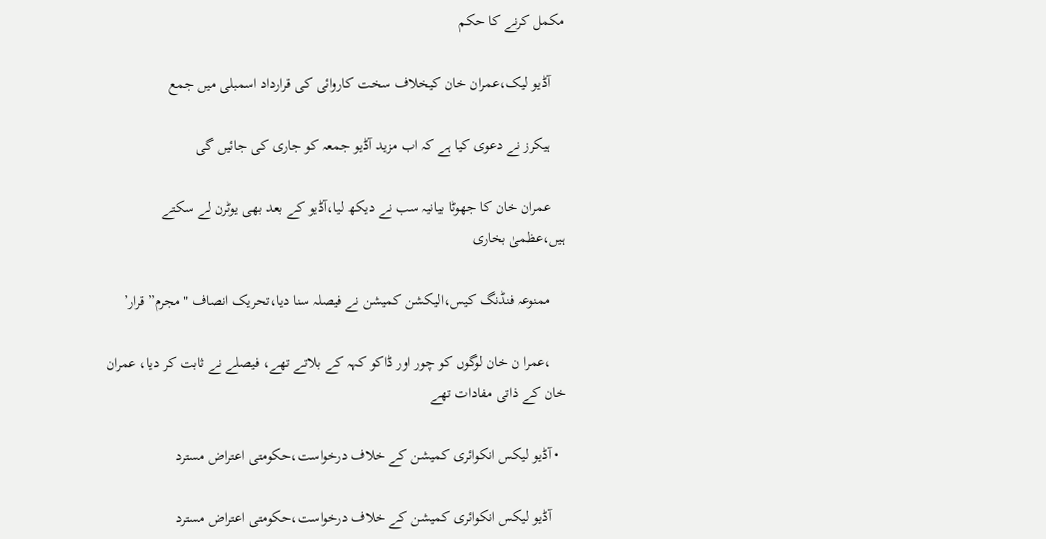مکمل کرنے کا حکم

    آڈیو لیک،عمران خان کیخلاف سخت کاروائی کی قرارداد اسمبلی میں جمع

    ہیکرز نے دعوی کیا ہے کہ اب مزید آڈیو جمعہ کو جاری کی جائیں گی

    عمران خان کا جھوٹا بیانیہ سب نے دیکھ لیا،آڈیو کے بعد بھی یوٹرن لے سکتے ہیں،عظمیٰ بخاری

    ممنوعہ فنڈنگ کیس،الیکشن کمیشن نے فیصلہ سنا دیا،تحریک انصاف "مجرم” قرار’

    ،عمرا ن خان لوگوں کو چور اور ڈاکو کہہ کے بلاتے تھے، فیصلے نے ثابت کر دیا، عمران خان کے ذاتی مفادات تھے

  • آڈیو لیکس انکوائری کمیشن کے خلاف درخواست،حکومتی اعتراض مسترد

    آڈیو لیکس انکوائری کمیشن کے خلاف درخواست،حکومتی اعتراض مسترد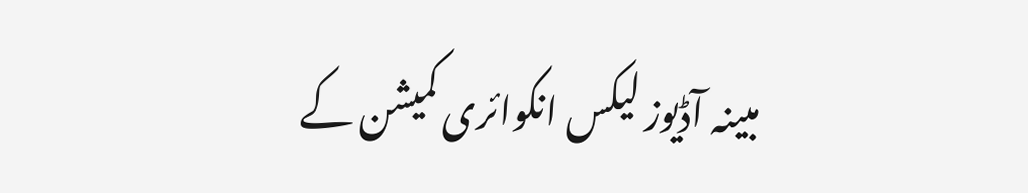مبینہ آڈیوز لیکس انکوائری کمیشن کے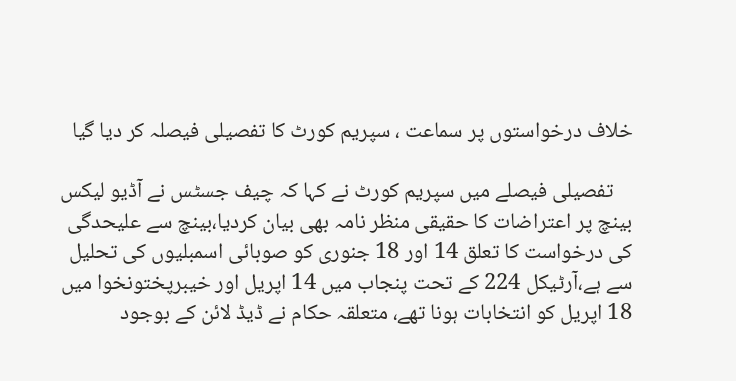خلاف درخواستوں پر سماعت ، سپریم کورٹ کا تفصیلی فیصلہ کر دیا گیا

    تفصیلی فیصلے میں سپریم کورٹ نے کہا کہ چیف جسٹس نے آڈیو لیکس بینچ پر اعتراضات کا حقیقی منظر نامہ بھی بیان کردیا،بینچ سے علیحدگی کی درخواست کا تعلق 14 اور 18 جنوری کو صوبائی اسمبلیوں کی تحلیل سے ہے،آرٹیکل 224 کے تحت پنجاب میں 14 اپریل اور خیبرپختونخوا میں 18 اپریل کو انتخابات ہونا تھے، متعلقہ حکام نے ڈیڈ لائن کے بوجود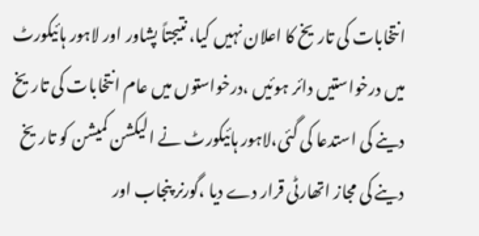انتخابات کی تاریخ کا اعلان نہیں کیا، نتیجتاً پشاور اور لاہور ہائیکورٹ میں درخواستیں دائر ہوئیں ،درخواستوں میں عام انتخابات کی تاریخ دینے کی استدعا کی گئی،لاہور ہائیکورٹ نے الیکشن کمیشن کو تاریخ دینے کی مجاز اتھارٹی قرار دے دیا ،گورنر پنجاب اور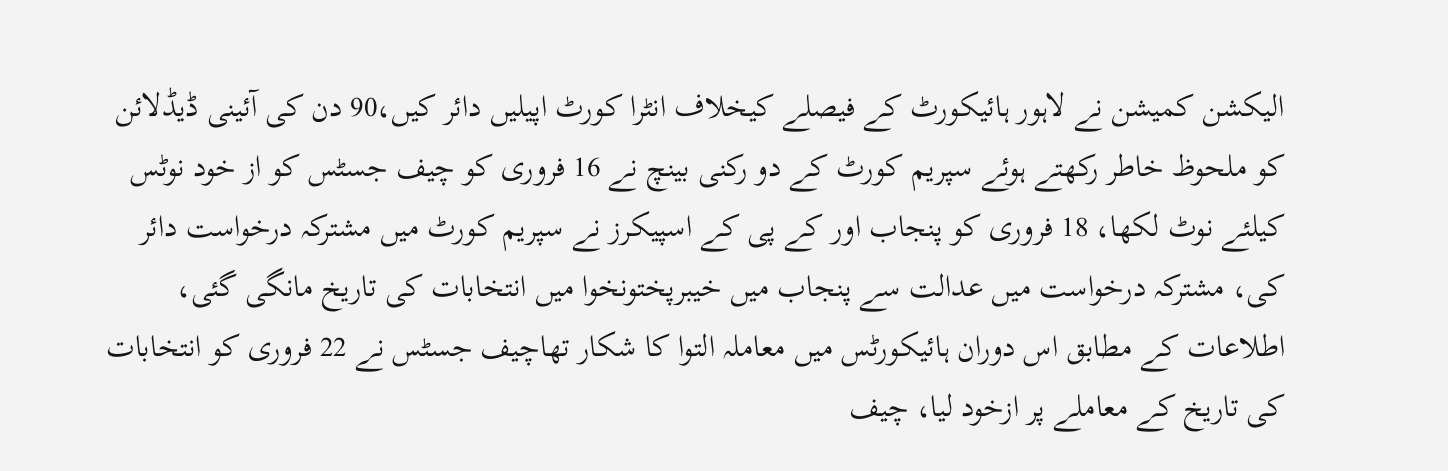الیکشن کمیشن نے لاہور ہائیکورٹ کے فیصلے کیخلاف انٹرا کورٹ اپیلیں دائر کیں،90 دن کی آئینی ڈیڈلائن کو ملحوظ خاطر رکھتے ہوئے سپریم کورٹ کے دو رکنی بینچ نے 16 فروری کو چیف جسٹس کو از خود نوٹس کیلئے نوٹ لکھا، 18 فروری کو پنجاب اور کے پی کے اسپیکرز نے سپریم کورٹ میں مشترکہ درخواست دائر کی، مشترکہ درخواست میں عدالت سے پنجاب میں خیبرپختونخوا میں انتخابات کی تاریخ مانگی گئی، اطلاعات کے مطابق اس دوران ہائیکورٹس میں معاملہ التوا کا شکار تھاچیف جسٹس نے 22 فروری کو انتخابات کی تاریخ کے معاملے پر ازخود لیا، چیف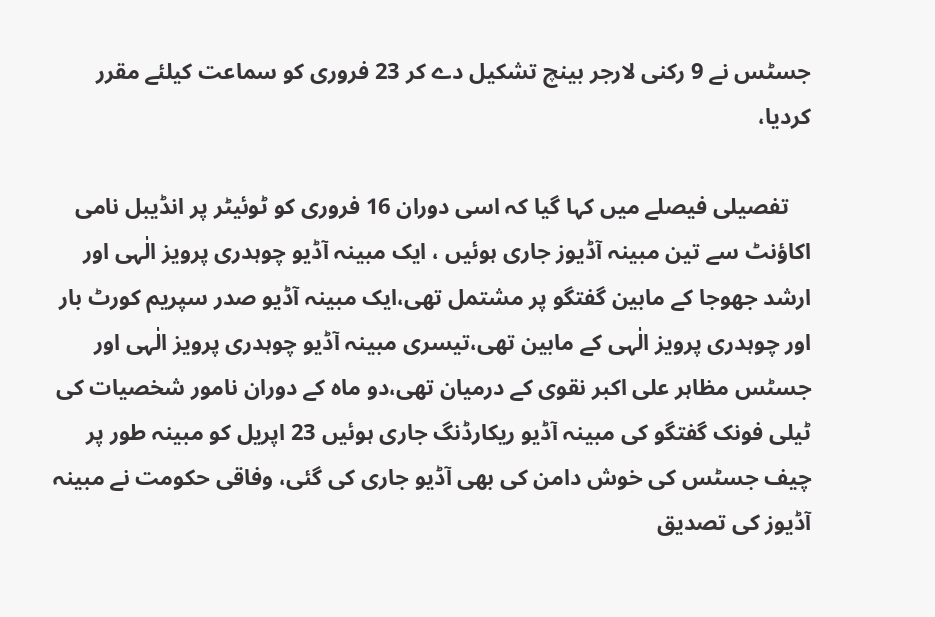جسٹس نے 9 رکنی لارجر بینچ تشکیل دے کر 23 فروری کو سماعت کیلئے مقرر کردیا،

    تفصیلی فیصلے میں کہا گیا کہ اسی دوران 16 فروری کو ٹوئیٹر پر انڈیبل نامی اکاؤنٹ سے تین مبینہ آڈیوز جاری ہوئیں ، ایک مبینہ آڈیو چوہدری پرویز الٰہی اور ارشد جھوجا کے مابین گفتگو پر مشتمل تھی،ایک مبینہ آڈیو صدر سپریم کورٹ بار اور چوہدری پرویز الٰہی کے مابین تھی،تیسری مبینہ آڈیو چوہدری پرویز الٰہی اور جسٹس مظاہر علی اکبر نقوی کے درمیان تھی،دو ماہ کے دوران نامور شخصیات کی ٹیلی فونک گفتگو کی مبینہ آڈیو ریکارڈنگ جاری ہوئیں 23 اپریل کو مبینہ طور پر چیف جسٹس کی خوش دامن کی بھی آڈیو جاری کی گئی، وفاقی حکومت نے مبینہ آڈیوز کی تصدیق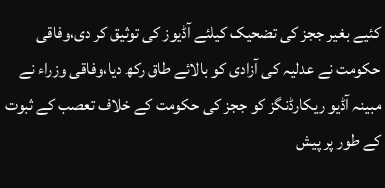کئیے بغیر ججز کی تضحیک کیلئے آڈیوز کی توثیق کر دی،وفاقی حکومت نے عدلیہ کی آزادی کو بالائے طاق رکھ دیا،وفاقی وزراء نے مبینہ آڈیو ریکارڈنگز کو ججز کی حکومت کے خلاف تعصب کے ثبوت کے طور پر پیش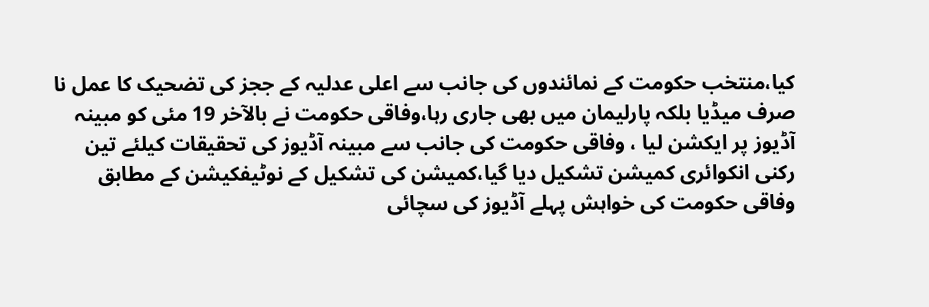کیا،منتخب حکومت کے نمائندوں کی جانب سے اعلی عدلیہ کے ججز کی تضحیک کا عمل نا صرف میڈیا بلکہ پارلیمان میں بھی جاری رہا،وفاقی حکومت نے بالآخر 19 مئی کو مبینہ آڈیوز پر ایکشن لیا ، وفاقی حکومت کی جانب سے مبینہ آڈیوز کی تحقیقات کیلئے تین رکنی انکوائری کمیشن تشکیل دیا گیا،کمیشن کی تشکیل کے نوٹیفکیشن کے مطابق وفاقی حکومت کی خواہش پہلے آڈیوز کی سچائی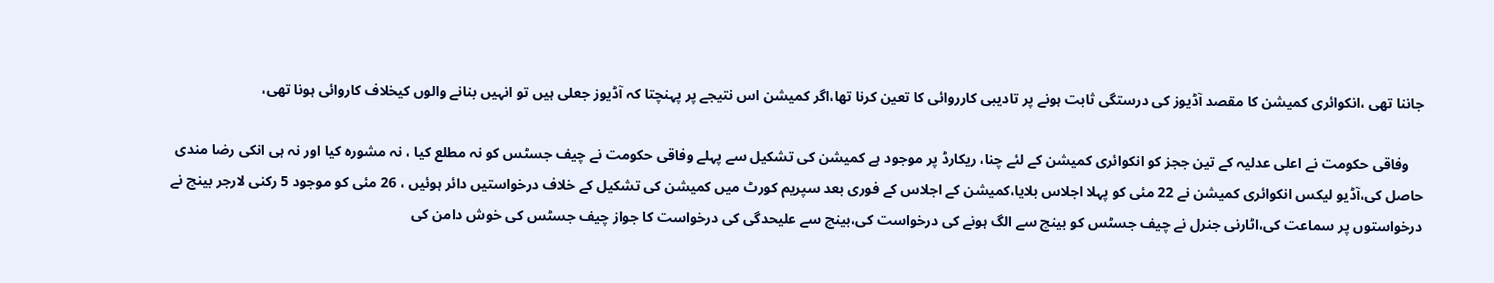جاننا تھی ،انکوائری کمیشن کا مقصد آڈیوز کی درستگی ثابت ہونے پر تادیبی کارروائی کا تعین کرنا تھا،اگر کمیشن اس نتیجے پر پہنچتا کہ آڈیوز جعلی ہیں تو انہیں بنانے والوں کیخلاف کاروائی ہونا تھی،

    وفاقی حکومت نے اعلی عدلیہ کے تین ججز کو انکوائری کمیشن کے لئے چنا، ریکارڈ پر موجود ہے کمیشن کی تشکیل سے پہلے وفاقی حکومت نے چیف جسٹس کو نہ مطلع کیا ، نہ مشورہ کیا اور نہ ہی انکی رضا مندی حاصل کی،آڈیو لیکس انکوائری کمیشن نے 22 مئی کو پہلا اجلاس بلایا،کمیشن کے اجلاس کے فوری بعد سپریم کورٹ میں کمیشن کی تشکیل کے خلاف درخواستیں دائر ہوئیں ، 26 مئی کو موجود 5 رکنی لارجر بینچ نے درخواستوں پر سماعت کی،اٹارنی جنرل نے چیف جسٹس کو بینچ سے الگ ہونے کی درخواست کی،بینچ سے علیحدگی کی درخواست کا جواز چیف جسٹس کی خوش دامن کی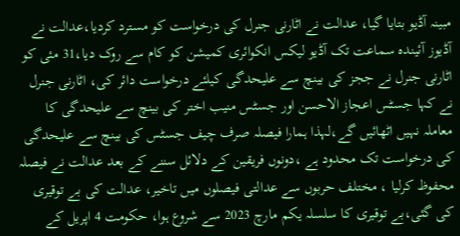مبینہ آڈیو بتایا گیا، عدالت نے اٹارنی جنرل کی درخواست کو مسترد کردیا،عدالت نے آڈیوز آئیندہ سماعت تک آڈیو لیکس انکوائری کمیشن کو کام سے روک دیا،31 مئی کو اٹارنی جنرل نے ججز کی بینچ سے علیحدگی کیلئے درخواست دائر کی، اٹارنی جنرل نے کہا جسٹس اعجاز الاحسن اور جسٹس منیب اختر کی بینچ سے علیحدگی کا معاملہ نہیں اٹھائیں گے،لہذا ہمارا فیصلہ صرف چیف جسٹس کی بینچ سے علیحدگی کی درخواست تک محدود ہے ،دونوں فریقین کے دلائل سننے کے بعد عدالت نے فیصلہ محفوظ کرلیا ، مختلف حربوں سے عدالتی فیصلوں میں تاخیر، عدالت کی بے توقیری کی گئی،بے توقیری کا سلسلہ یکم مارچ 2023 سے شروع ہوا، حکومت 4 اپریل کے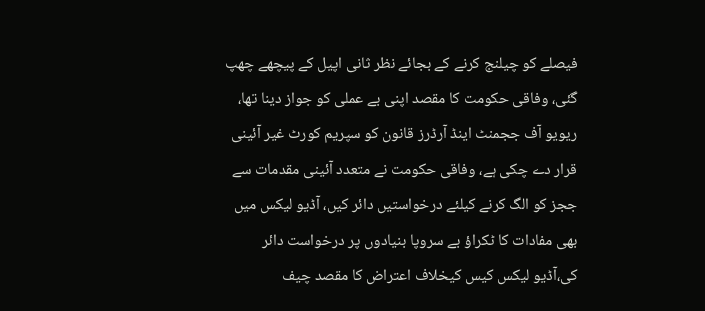فیصلے کو چیلنج کرنے کے بجائے نظر ثانی اپیل کے پیچھے چھپ گئی، وفاقی حکومت کا مقصد اپنی بے عملی کو جواز دینا تھا، ریویو آف ججمنٹ اینڈ آرڈرز قانون کو سپریم کورٹ غیر آئینی قرار دے چکی ہے، وفاقی حکومت نے متعدد آئینی مقدمات سے ججز کو الگ کرنے کیلئے درخواستیں دائر کیں، آڈیو لیکس میں بھی مفادات کا ٹکراؤ بے سروپا بنیادوں پر درخواست دائر کی،آڈیو لیکس کیس کیخلاف اعتراض کا مقصد چیف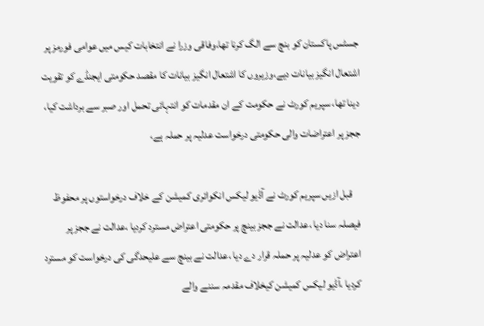جسٹس پاکستان کو بنچ سے الگ کرنا تھا،وفاقی وزرا نے انتخابات کیس میں عوامی فورمز پر اشتعال انگیز بیانات دیے،وزیروں کا اشتعال انگیز بیانات کا مقصد حکومتی ایجنڈے کو تقویت دینا تھا، سپریم کورٹ نے حکومت کے ان مقدمات کو انتہائی تحمل اور صبر سے برداشت کیا، ججز پر اعتراضات والی حکومتی درخواست عدلیہ پر حملہ ہے،

    قبل ازیں سپریم کورٹ نے آڈیو لیکس انکوائری کمیشن کے خلاف درخواستوں پر محفوظ فیصلہ سنا دیا ،عدالت نے ججز بینچ پر حکومتی اعتراض مسترد کردیا ،عدالت نے ججز پر اعتراض کو عدلیہ پر حملہ قرار دے دیا ،عدالت نے بینچ سے علیحدگی کی درخواست کو مسترد کردیا ،آڈیو لیکس کمیشن کیخلاف مقدمہ سننے والے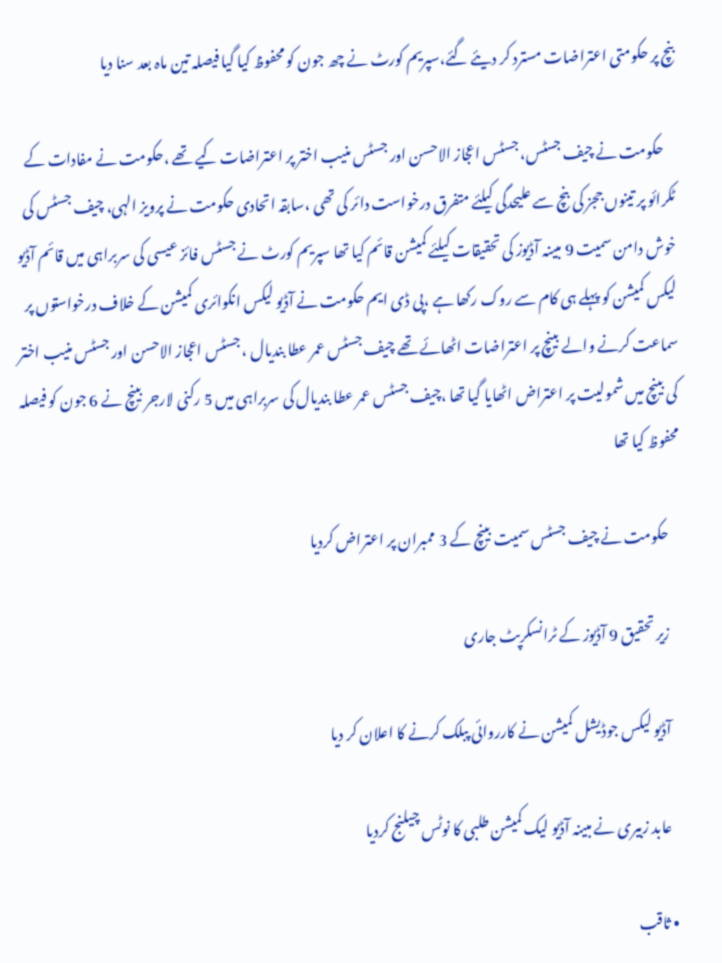بنچ پر حکومتی اعتراضات مسترد کر دیئے گئے،سپریم کورٹ نے چھ جون کو محفوظ کیا گیا فیصلہ تین ماہ بعد سنا دیا

    حکومت نے چیف جسٹس، جسٹس اعجاز الاحسن اور جسٹس منیب اختر پر اعتراضات کیے تھے ،حکومت نے مفادات کے ٹکرائو پر تینوں ججز کی بنچ سے علیحدگی کیلئے متفرق درخواست دائر کی تھی ،سابقہ اتحادی حکومت نے پرویز الہی، چیف جسٹس کی خوش دامن سمیت 9 مبینہ آڈیوز کی تحقیقات کیلئے کمیشن قائم کیا تھا سپریم کورٹ نے جسٹس فائز عیسی کی سربراہی میں قائم آڈیو لیکس کمیشن کو پہلے ہی کام سے روک رکھا ہے ،پی ڈی ایم حکومت نے آڈیو لیکس انکوائری کمیشن کے خلاف درخواستوں پر سماعت کرنے والے بینچ پر اعتراضات اٹھائے تھے چیف جسٹس عمر عطا بندیال ، جسٹس اعجاز الاحسن اور جسٹس منیب اختر کی بینچ میں شمولیت پر اعتراض اٹھایا گیا تھا ،چیف جسٹس عمر عطا بندیال کی سربراہی میں 5 رکنی لارجر بینچ نے 6 جون کو فیصلہ محفوظ کیا تھا

    حکومت نے چیف جسٹس سمیت بینچ کے 3 ممبران پر اعتراض کردیا

    زیر تحقیق 9 آڈیوز کے ٹرانسکرپٹ جاری

    آڈیو لیکس جوڈیشل کمیشن نے کارروائی پبلک کرنے کا اعلان کر دیا

    عابد زبیری نے مبینہ آڈیو لیک کمیشن طلبی کا نوٹس چیلنج کردیا

  • ثاقب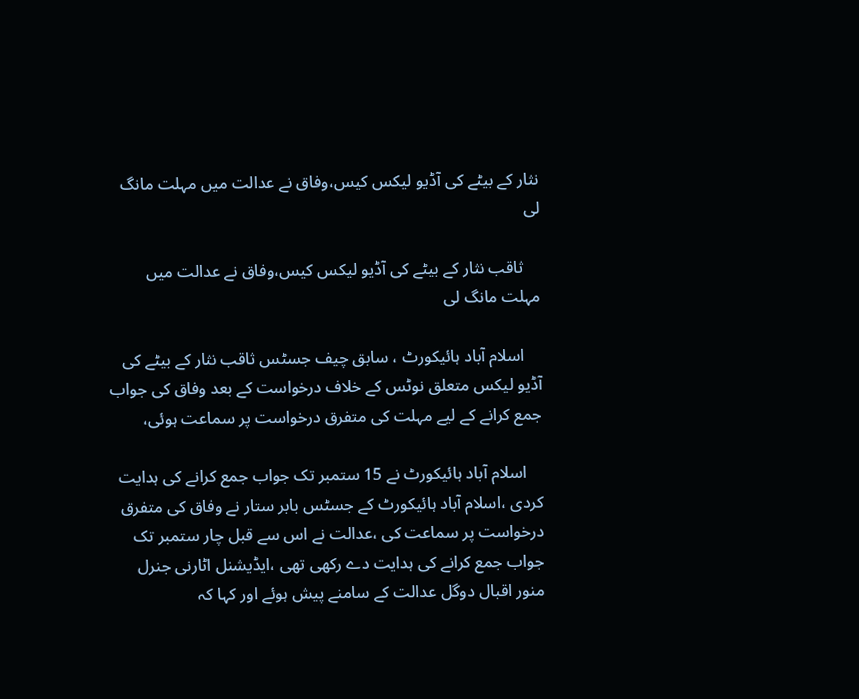نثار کے بیٹے کی آڈیو لیکس کیس،وفاق نے عدالت میں مہلت مانگ لی

    ثاقب نثار کے بیٹے کی آڈیو لیکس کیس،وفاق نے عدالت میں مہلت مانگ لی

    اسلام آباد ہائیکورٹ ، سابق چیف جسٹس ثاقب نثار کے بیٹے کی آڈیو لیکس متعلق نوٹس کے خلاف درخواست کے بعد وفاق کی جواب جمع کرانے کے لیے مہلت کی متفرق درخواست پر سماعت ہوئی،

    اسلام آباد ہائیکورٹ نے 15 ستمبر تک جواب جمع کرانے کی ہدایت کردی ،اسلام آباد ہائیکورٹ کے جسٹس بابر ستار نے وفاق کی متفرق درخواست پر سماعت کی ،عدالت نے اس سے قبل چار ستمبر تک جواب جمع کرانے کی ہدایت دے رکھی تھی ،ایڈیشنل اٹارنی جنرل منور اقبال دوگل عدالت کے سامنے پیش ہوئے اور کہا کہ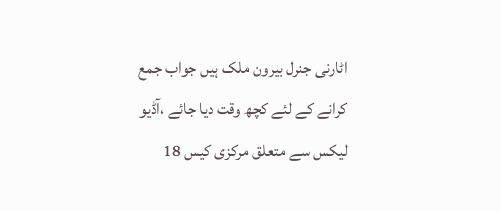اٹارنی جنرل بیرون ملک ہیں جواب جمع کرانے کے لئے کچھ وقت دیا جائے ،آڈیو لیکس سے متعلق مرکزی کیس 18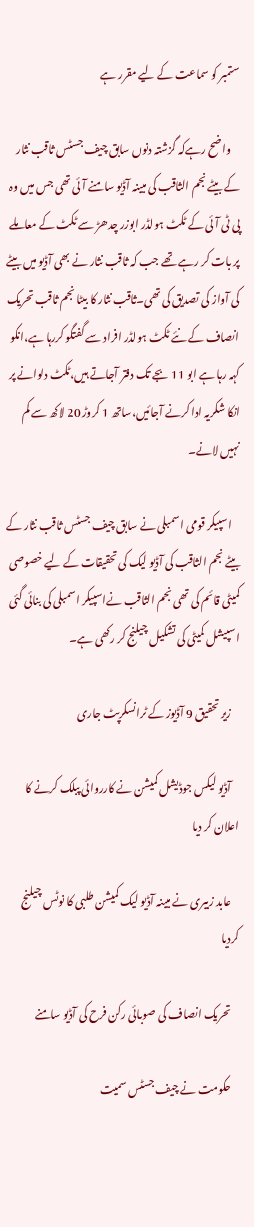ستمبر کو سماعت کے لیے مقرر ہے

    واضح رہےکہ گزشتہ دنوں سابق چیف جسٹس ثاقب نثار کے بیٹے نجم الثاقب کی مبینہ آڈیو سامنے آئی تھی جس میں وہ پی ٹی آئی کے ٹکٹ ہولڈر ابوزر چدھڑ سے ٹکٹ کے معاملے پر بات کر رہے تھے جب کہ ثاقب نثار نے بھی آڈیو میں بیٹے کی آواز کی تصدیق کی تھی۔ثاقب نثار کا بیٹا نجم ثاقب تحریک انصاف کے نئے ٹکٹ ہولڈر افراد سے گفتگو کررہا ہے،انکو کہہ رہا ہے ابو 11 بجے تک دفتر آجاتے ہیں،ٹکٹ دلوانے پر انکا شکریہ ادا کرنے آجائیں،ساتھ 1 کروڑ 20 لاکھ سے کم نہیں لانے۔

    اسپیکر قومی اسمبلی نے سابق چیف جسٹس ثاقب نثار کے بیٹے نجم الثاقب کی آڈیو لیک کی تحقیقات کے لیے خصوصی کمیٹی قائم کی تھی نجم الثاقب نےاسپیکر اسمبلی کی بنائی گئی اسپیشل کمیٹی کی تشکیل چیلنج کر رکھی ہے۔

    زیر تحقیق 9 آڈیوز کے ٹرانسکرپٹ جاری

    آڈیو لیکس جوڈیشل کمیشن نے کارروائی پبلک کرنے کا اعلان کر دیا

    عابد زبیری نے مبینہ آڈیو لیک کمیشن طلبی کا نوٹس چیلنج کردیا

    تحریک انصاف کی صوبائی رکن فرح کی آڈیو سامنے

    حکومت نے چیف جسٹس سمیت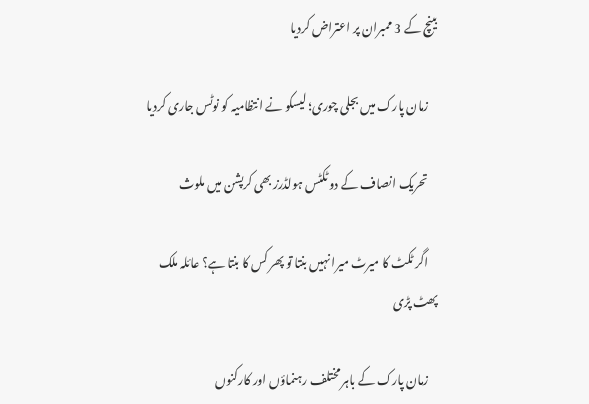بینچ کے 3 ممبران پر اعتراض کردیا

    زمان پارک میں بجلی چوری؛ لیسکو نے انتظامیہ کو نوٹس جاری کردیا

    تحریک انصاف کے دو ٹکٹس ہولڈرز بھی کرپشن میں ملوث

    اگر ٹکٹ کا میرٹ میرا نہیں بنتا تو پھر کس کا بنتا ہے؟ عائلہ ملک پھٹ پڑی

    زمان پارک کے باہر مختلف رہنماؤں اور کارکنوں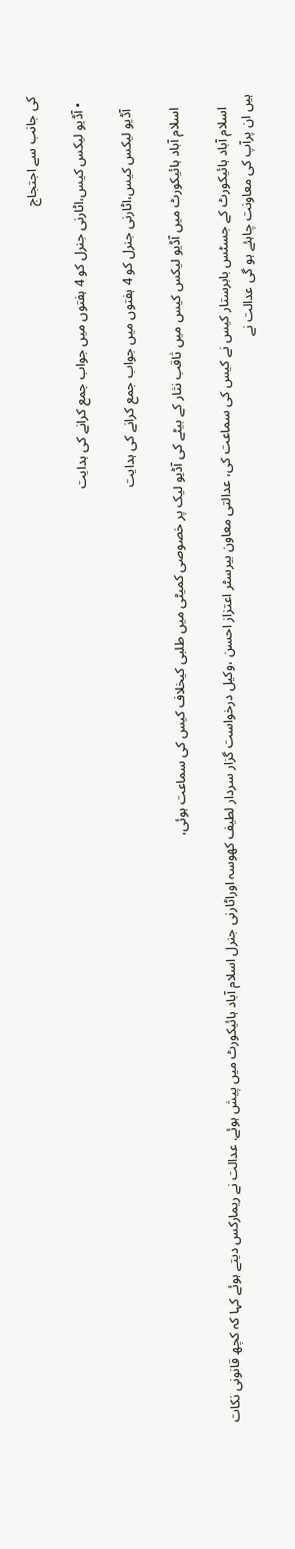کی جانب سے اجتجاج

  • آڈیو لیکس کیس،اٹارنی جنرل کو 4 ہفتوں میں جواب جمع کرانے کی ہدایت

    آڈیو لیکس کیس،اٹارنی جنرل کو 4 ہفتوں میں جواب جمع کرانے کی ہدایت

    اسلام آباد ہائیکورٹ میں آڈیو لیکس کیس میں ثاقب نثار کے بیٹے کی آڈیو لیک پر خصوصی کمیٹی میں طلبی کیخلاف کیس کی سماعت ہوئی،

    اسلام آباد ہائیکورٹ کے جسٹس بابرستار کیس نے کیس کی سماعت کی، عدالتی معاون بیرسٹر اعتزاز احسن ،وکیل درخواست گزار سردار لطیف کھوسہ اوراٹارنی جنرل اسلام آباد ہائیکورٹ میں پیش ہوئے. عدالت نے ریمارکس دیتے ہوئے کہا کہ کچھ قانونی نکات ہیں ان پرآپ کی معاونت چاہئے ہو گی عدالت نے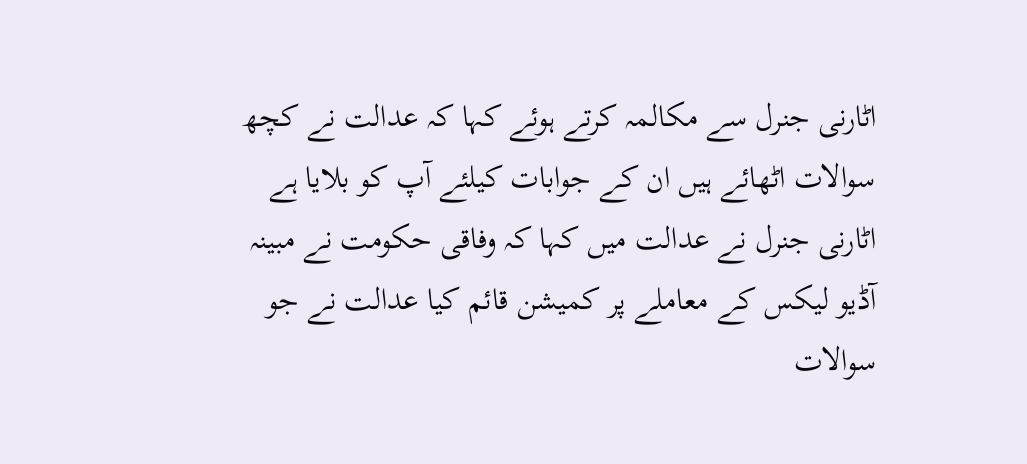اٹارنی جنرل سے مکالمہ کرتے ہوئے کہا کہ عدالت نے کچھ سوالات اٹھائے ہیں ان کے جوابات کیلئے آپ کو بلایا ہے اٹارنی جنرل نے عدالت میں کہا کہ وفاقی حکومت نے مبینہ آڈیو لیکس کے معاملے پر کمیشن قائم کیا عدالت نے جو سوالات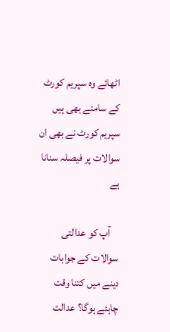اٹھائے وہ سپریم کورٹ کے سامنے بھی ہیں سپریم کورٹ نے بھی ان سوالات پر فیصلہ سنانا ہے

    آپ کو عدالتی سوالات کے جوابات دینے میں کتنا وقت چاہئے ہوگا؟ عدالت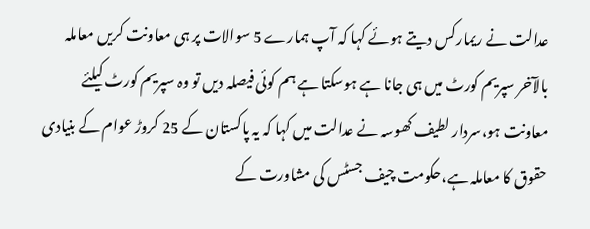عدالت نے ریمارکس دیتے ہوئے کہا کہ آپ ہمارے 5 سوالات پر ہی معاونت کریں معاملہ بالآخر سپریم کورٹ میں ہی جانا ہے ہوسکتا ہے ہم کوئی فیصلہ دیں تو وہ سپریم کورٹ کیلئے معاونت ہو،سردار لطیف کھوسہ نے عدالت میں کہا کہ یہ پاکستان کے 25 کروڑ عوام کے بنیادی حقوق کا معاملہ ہے،حکومت چیف جسٹس کی مشاورت کے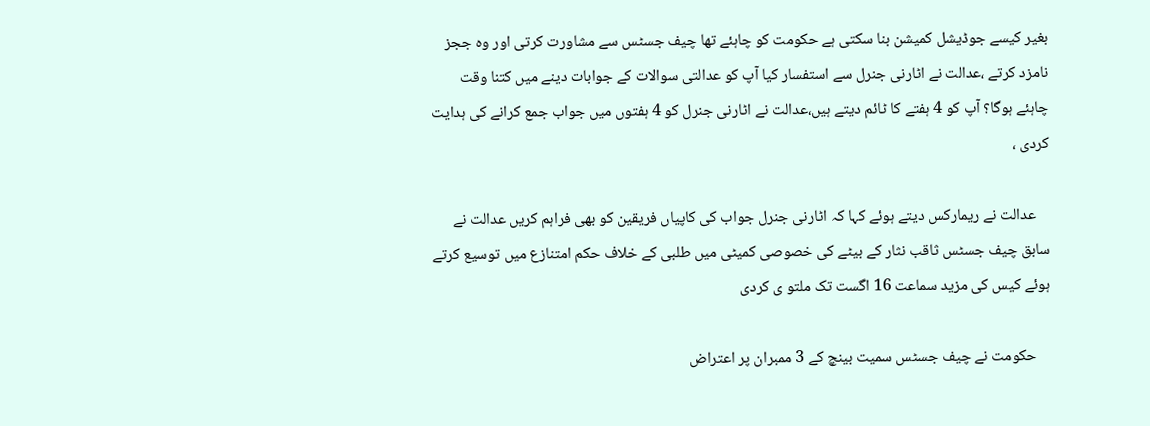بغیر کیسے جوڈیشل کمیشن بنا سکتی ہے حکومت کو چاہئے تھا چیف جسٹس سے مشاورت کرتی اور وہ ججز نامزد کرتے ،عدالت نے اٹارنی جنرل سے استفسار کیا آپ کو عدالتی سوالات کے جوابات دینے میں کتنا وقت چاہئے ہوگا؟ آپ کو 4 ہفتے کا ٹائم دیتے ہیں،عدالت نے اٹارنی جنرل کو 4 ہفتوں میں جواب جمع کرانے کی ہدایت کردی ،

    عدالت نے ریمارکس دیتے ہوئے کہا کہ اٹارنی جنرل جواب کی کاپیاں فریقین کو بھی فراہم کریں عدالت نے سابق چیف جسٹس ثاقب نثار کے بیٹے کی خصوصی کمیٹی میں طلبی کے خلاف حکم امتنازع میں توسیع کرتے ہوئے کیس کی مزید سماعت 16 اگست تک ملتو ی کردی

    حکومت نے چیف جسٹس سمیت بینچ کے 3 ممبران پر اعتراض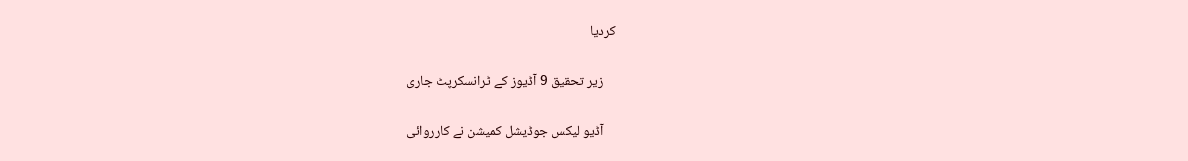کردیا

    زیر تحقیق 9 آڈیوز کے ٹرانسکرپٹ جاری

    آڈیو لیکس جوڈیشل کمیشن نے کارروائی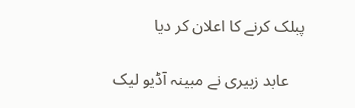پبلک کرنے کا اعلان کر دیا

    عابد زبیری نے مبینہ آڈیو لیک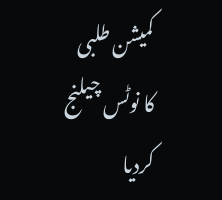کمیشن طلبی کا نوٹس چیلنج کردیا